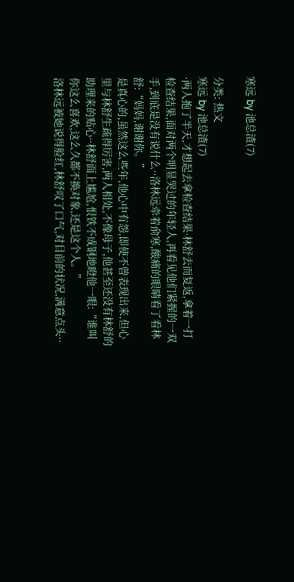寒远 by 池总渣(7)

分类: 热文
寒远 by 池总渣(7)
·两人抱了半天,才想起去拿检查结果·林舒去而复返,拿着一打检查结果,面对两个明显哭过的年轻人,再看见他们紧握的一双手,到底是没有说什么··洛林远牵着俞寒,酸痛的眼睛看了看林舒:“妈妈,谢谢你。”
是真心的,虽然这么些年,他心中有怨,即使不曾表现出来,但心里与林舒生疏得厉害,两人相处,不像母子,他甚至还没有林舒的助理来的贴心··林舒面上尴尬,恨铁不成钢地瞪他一眼:“谁叫你这么喜欢,这么久都不换对象,还是这个人。”
洛林远被她说得脸红,林舒叹了口气,对目前的状况,满意点头··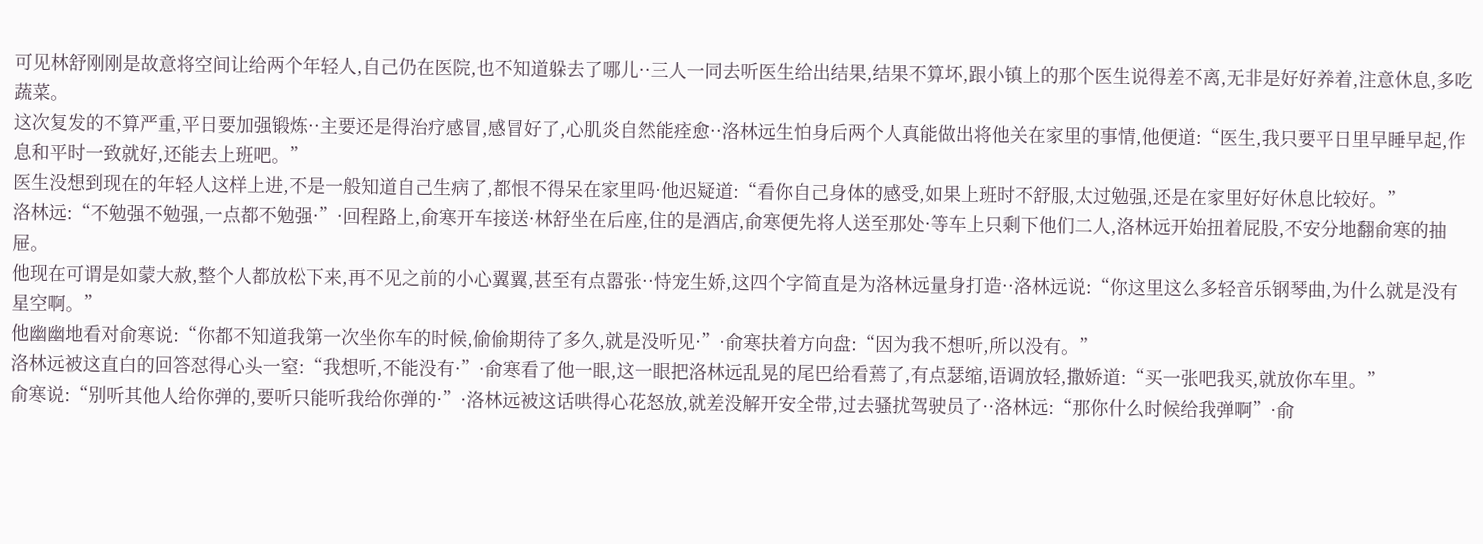可见林舒刚刚是故意将空间让给两个年轻人,自己仍在医院,也不知道躲去了哪儿··三人一同去听医生给出结果,结果不算坏,跟小镇上的那个医生说得差不离,无非是好好养着,注意休息,多吃蔬菜。
这次复发的不算严重,平日要加强锻炼··主要还是得治疗感冒,感冒好了,心肌炎自然能痊愈··洛林远生怕身后两个人真能做出将他关在家里的事情,他便道:“医生,我只要平日里早睡早起,作息和平时一致就好,还能去上班吧。”
医生没想到现在的年轻人这样上进,不是一般知道自己生病了,都恨不得呆在家里吗·他迟疑道:“看你自己身体的感受,如果上班时不舒服,太过勉强,还是在家里好好休息比较好。”
洛林远:“不勉强不勉强,一点都不勉强·”·回程路上,俞寒开车接送·林舒坐在后座,住的是酒店,俞寒便先将人送至那处·等车上只剩下他们二人,洛林远开始扭着屁股,不安分地翻俞寒的抽屉。
他现在可谓是如蒙大赦,整个人都放松下来,再不见之前的小心翼翼,甚至有点嚣张··恃宠生娇,这四个字简直是为洛林远量身打造··洛林远说:“你这里这么多轻音乐钢琴曲,为什么就是没有星空啊。”
他幽幽地看对俞寒说:“你都不知道我第一次坐你车的时候,偷偷期待了多久,就是没听见·”·俞寒扶着方向盘:“因为我不想听,所以没有。”
洛林远被这直白的回答怼得心头一窒:“我想听,不能没有·”·俞寒看了他一眼,这一眼把洛林远乱晃的尾巴给看蔫了,有点瑟缩,语调放轻,撒娇道:“买一张吧我买,就放你车里。”
俞寒说:“别听其他人给你弹的,要听只能听我给你弹的·”·洛林远被这话哄得心花怒放,就差没解开安全带,过去骚扰驾驶员了··洛林远:“那你什么时候给我弹啊”·俞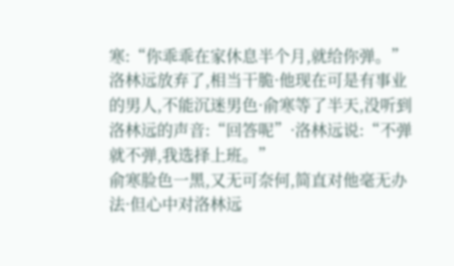寒:“你乖乖在家休息半个月,就给你弹。”
洛林远放弃了,相当干脆·他现在可是有事业的男人,不能沉迷男色·俞寒等了半天,没听到洛林远的声音:“回答呢”·洛林远说:“不弹就不弹,我选择上班。”
俞寒脸色一黑,又无可奈何,简直对他毫无办法·但心中对洛林远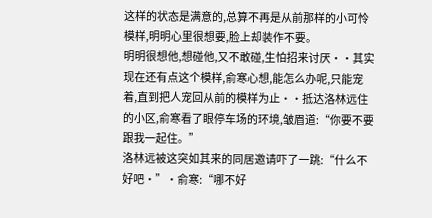这样的状态是满意的,总算不再是从前那样的小可怜模样,明明心里很想要,脸上却装作不要。
明明很想他,想碰他,又不敢碰,生怕招来讨厌··其实现在还有点这个模样,俞寒心想,能怎么办呢,只能宠着,直到把人宠回从前的模样为止··抵达洛林远住的小区,俞寒看了眼停车场的环境,皱眉道:“你要不要跟我一起住。”
洛林远被这突如其来的同居邀请吓了一跳:“什么不好吧·”·俞寒:“哪不好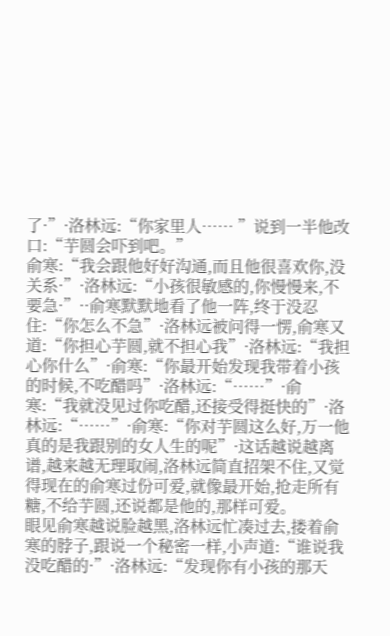了·”·洛林远:“你家里人…… ”说到一半他改口:“芋圆会吓到吧。”
俞寒:“我会跟他好好沟通,而且他很喜欢你,没关系·”·洛林远:“小孩很敏感的,你慢慢来,不要急·”··俞寒默默地看了他一阵,终于没忍住:“你怎么不急”·洛林远被问得一愣,俞寒又道:“你担心芋圆,就不担心我”·洛林远:“我担心你什么”·俞寒:“你最开始发现我带着小孩的时候,不吃醋吗”·洛林远:“……”·俞寒:“我就没见过你吃醋,还接受得挺快的”·洛林远:“……”·俞寒:“你对芋圆这么好,万一他真的是我跟别的女人生的呢”·这话越说越离谱,越来越无理取闹,洛林远简直招架不住,又觉得现在的俞寒过份可爱,就像最开始,抢走所有糖,不给芋圆,还说都是他的,那样可爱。
眼见俞寒越说脸越黑,洛林远忙凑过去,搂着俞寒的脖子,跟说一个秘密一样,小声道:“谁说我没吃醋的·”·洛林远:“发现你有小孩的那天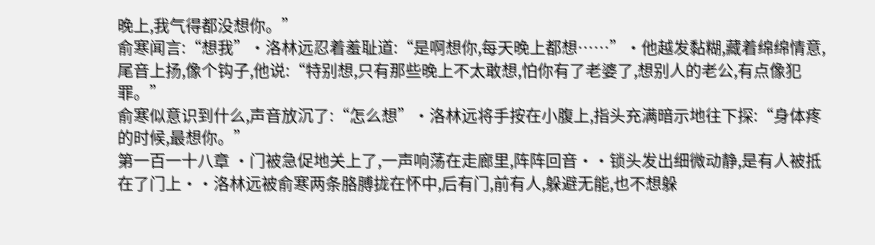晚上,我气得都没想你。”
俞寒闻言:“想我”·洛林远忍着羞耻道:“是啊想你,每天晚上都想……”·他越发黏糊,藏着绵绵情意,尾音上扬,像个钩子,他说:“特别想,只有那些晚上不太敢想,怕你有了老婆了,想别人的老公,有点像犯罪。”
俞寒似意识到什么,声音放沉了:“怎么想”·洛林远将手按在小腹上,指头充满暗示地往下探:“身体疼的时候,最想你。”
第一百一十八章 ·门被急促地关上了,一声响荡在走廊里,阵阵回音··锁头发出细微动静,是有人被抵在了门上··洛林远被俞寒两条胳膊拢在怀中,后有门,前有人,躲避无能,也不想躲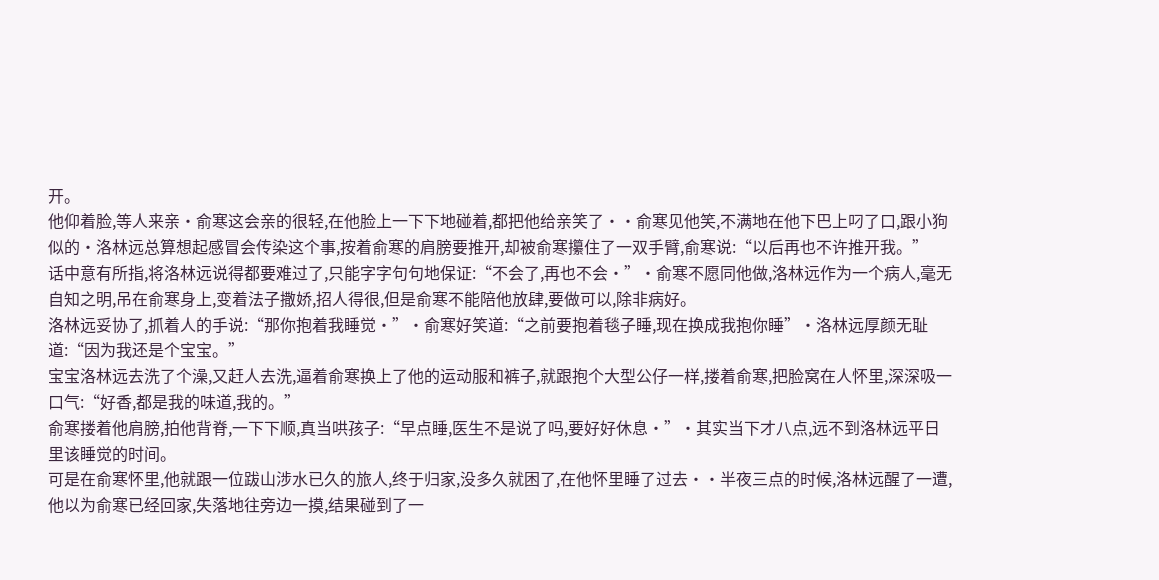开。
他仰着脸,等人来亲·俞寒这会亲的很轻,在他脸上一下下地碰着,都把他给亲笑了··俞寒见他笑,不满地在他下巴上叼了口,跟小狗似的·洛林远总算想起感冒会传染这个事,按着俞寒的肩膀要推开,却被俞寒攥住了一双手臂,俞寒说:“以后再也不许推开我。”
话中意有所指,将洛林远说得都要难过了,只能字字句句地保证:“不会了,再也不会·”·俞寒不愿同他做,洛林远作为一个病人,毫无自知之明,吊在俞寒身上,变着法子撒娇,招人得很,但是俞寒不能陪他放肆,要做可以,除非病好。
洛林远妥协了,抓着人的手说:“那你抱着我睡觉·”·俞寒好笑道:“之前要抱着毯子睡,现在换成我抱你睡”·洛林远厚颜无耻道:“因为我还是个宝宝。”
宝宝洛林远去洗了个澡,又赶人去洗,逼着俞寒换上了他的运动服和裤子,就跟抱个大型公仔一样,搂着俞寒,把脸窝在人怀里,深深吸一口气:“好香,都是我的味道,我的。”
俞寒搂着他肩膀,拍他背脊,一下下顺,真当哄孩子:“早点睡,医生不是说了吗,要好好休息·”·其实当下才八点,远不到洛林远平日里该睡觉的时间。
可是在俞寒怀里,他就跟一位跋山涉水已久的旅人,终于归家,没多久就困了,在他怀里睡了过去··半夜三点的时候,洛林远醒了一遭,他以为俞寒已经回家,失落地往旁边一摸,结果碰到了一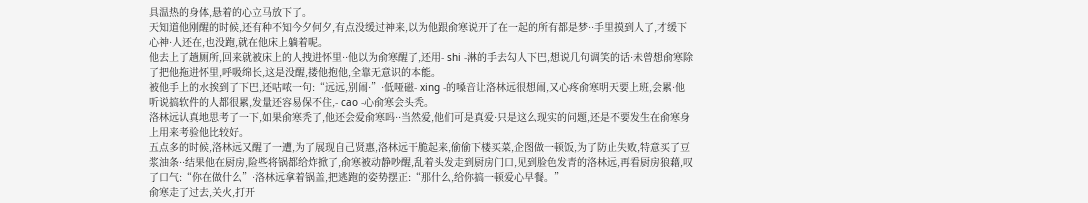具温热的身体,悬着的心立马放下了。
天知道他刚醒的时候,还有种不知今夕何夕,有点没缓过神来,以为他跟俞寒说开了在一起的所有都是梦··手里摸到人了,才缓下心神·人还在,也没跑,就在他床上躺着呢。
他去上了趟厕所,回来就被床上的人拽进怀里··他以为俞寒醒了,还用- shi -淋的手去勾人下巴,想说几句调笑的话·未曾想俞寒除了把他拖进怀里,呼吸绵长,这是没醒,搂他抱他,全靠无意识的本能。
被他手上的水挨到了下巴,还咕哝一句:“远远,别闹·”·低哑磁- xing -的嗓音让洛林远很想闹,又心疼俞寒明天要上班,会累·他听说搞软件的人都很累,发量还容易保不住,- cao -心俞寒会头秃。
洛林远认真地思考了一下,如果俞寒秃了,他还会爱俞寒吗··当然爱,他们可是真爱·只是这么现实的问题,还是不要发生在俞寒身上用来考验他比较好。
五点多的时候,洛林远又醒了一遭,为了展现自己贤惠,洛林远干脆起来,偷偷下楼买菜,企图做一顿饭,为了防止失败,特意买了豆浆油条··结果他在厨房,险些将锅都给炸掀了,俞寒被动静吵醒,乱着头发走到厨房门口,见到脸色发青的洛林远,再看厨房狼藉,叹了口气:“你在做什么”·洛林远拿着锅盖,把逃跑的姿势摆正:“那什么,给你搞一顿爱心早餐。”
俞寒走了过去,关火,打开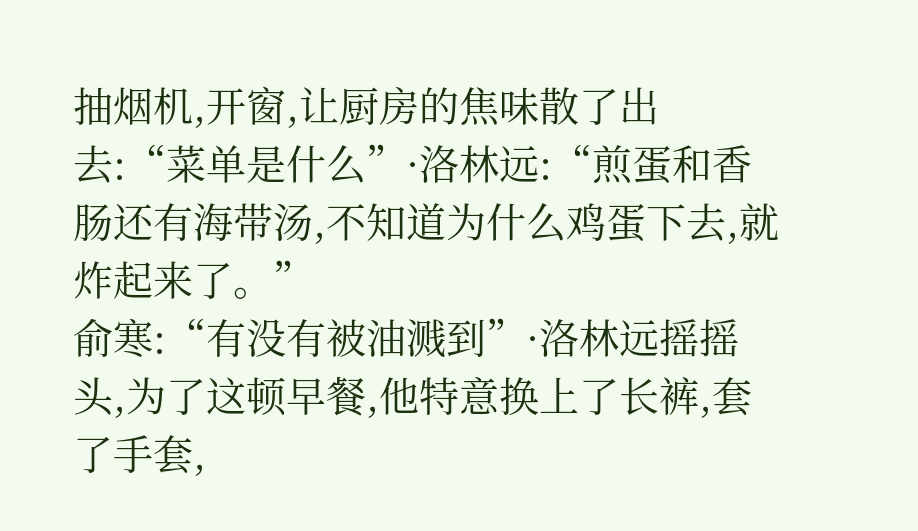抽烟机,开窗,让厨房的焦味散了出去:“菜单是什么”·洛林远:“煎蛋和香肠还有海带汤,不知道为什么鸡蛋下去,就炸起来了。”
俞寒:“有没有被油溅到”·洛林远摇摇头,为了这顿早餐,他特意换上了长裤,套了手套,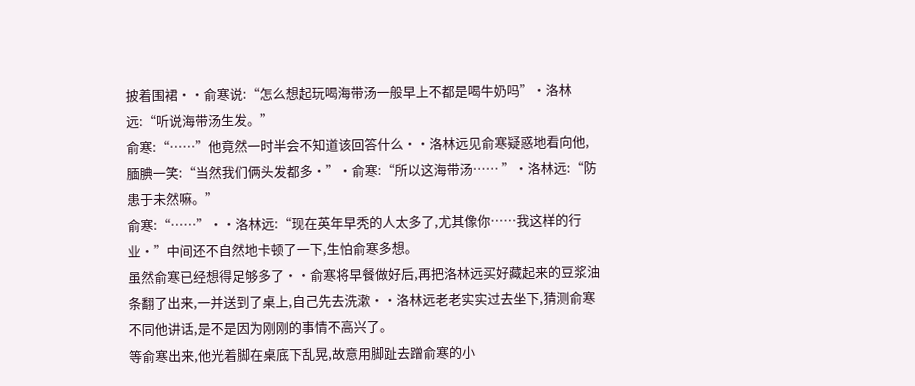披着围裙··俞寒说:“怎么想起玩喝海带汤一般早上不都是喝牛奶吗”·洛林远:“听说海带汤生发。”
俞寒:“……”他竟然一时半会不知道该回答什么··洛林远见俞寒疑惑地看向他,腼腆一笑:“当然我们俩头发都多·”·俞寒:“所以这海带汤…… ”·洛林远:“防患于未然嘛。”
俞寒:“……”··洛林远:“现在英年早秃的人太多了,尤其像你……我这样的行业·”中间还不自然地卡顿了一下,生怕俞寒多想。
虽然俞寒已经想得足够多了··俞寒将早餐做好后,再把洛林远买好藏起来的豆浆油条翻了出来,一并送到了桌上,自己先去洗漱··洛林远老老实实过去坐下,猜测俞寒不同他讲话,是不是因为刚刚的事情不高兴了。
等俞寒出来,他光着脚在桌底下乱晃,故意用脚趾去蹭俞寒的小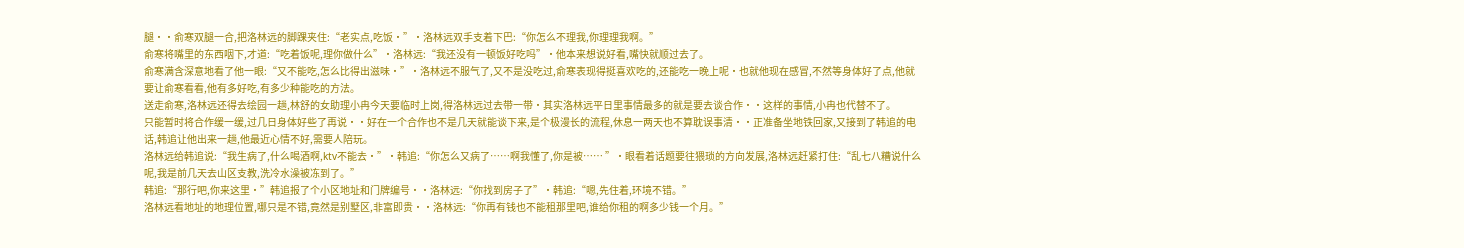腿··俞寒双腿一合,把洛林远的脚踝夹住:“老实点,吃饭·”·洛林远双手支着下巴:“你怎么不理我,你理理我啊。”
俞寒将嘴里的东西咽下,才道:“吃着饭呢,理你做什么”·洛林远:“我还没有一顿饭好吃吗”·他本来想说好看,嘴快就顺过去了。
俞寒满含深意地看了他一眼:“又不能吃,怎么比得出滋味·”·洛林远不服气了,又不是没吃过,俞寒表现得挺喜欢吃的,还能吃一晚上呢·也就他现在感冒,不然等身体好了点,他就要让俞寒看看,他有多好吃,有多少种能吃的方法。
送走俞寒,洛林远还得去绘园一趟,林舒的女助理小冉今天要临时上岗,得洛林远过去带一带·其实洛林远平日里事情最多的就是要去谈合作··这样的事情,小冉也代替不了。
只能暂时将合作缓一缓,过几日身体好些了再说··好在一个合作也不是几天就能谈下来,是个极漫长的流程,休息一两天也不算耽误事清··正准备坐地铁回家,又接到了韩追的电话,韩追让他出来一趟,他最近心情不好,需要人陪玩。
洛林远给韩追说:“我生病了,什么喝酒啊,ktv不能去·”·韩追:“你怎么又病了……啊我懂了,你是被…… ”·眼看着话题要往猥琐的方向发展,洛林远赶紧打住:“乱七八糟说什么呢,我是前几天去山区支教,洗冷水澡被冻到了。”
韩追:“那行吧,你来这里·”韩追报了个小区地址和门牌编号··洛林远:“你找到房子了”·韩追:“嗯,先住着,环境不错。”
洛林远看地址的地理位置,哪只是不错,竟然是别墅区,非富即贵··洛林远:“你再有钱也不能租那里吧,谁给你租的啊多少钱一个月。”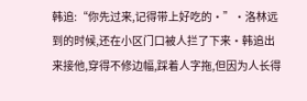韩追:“你先过来,记得带上好吃的·”·洛林远到的时候,还在小区门口被人拦了下来·韩追出来接他,穿得不修边幅,踩着人字拖,但因为人长得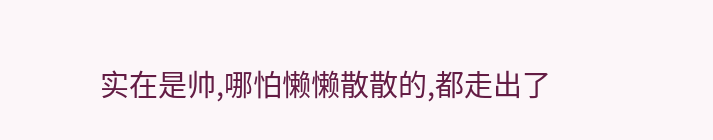实在是帅,哪怕懒懒散散的,都走出了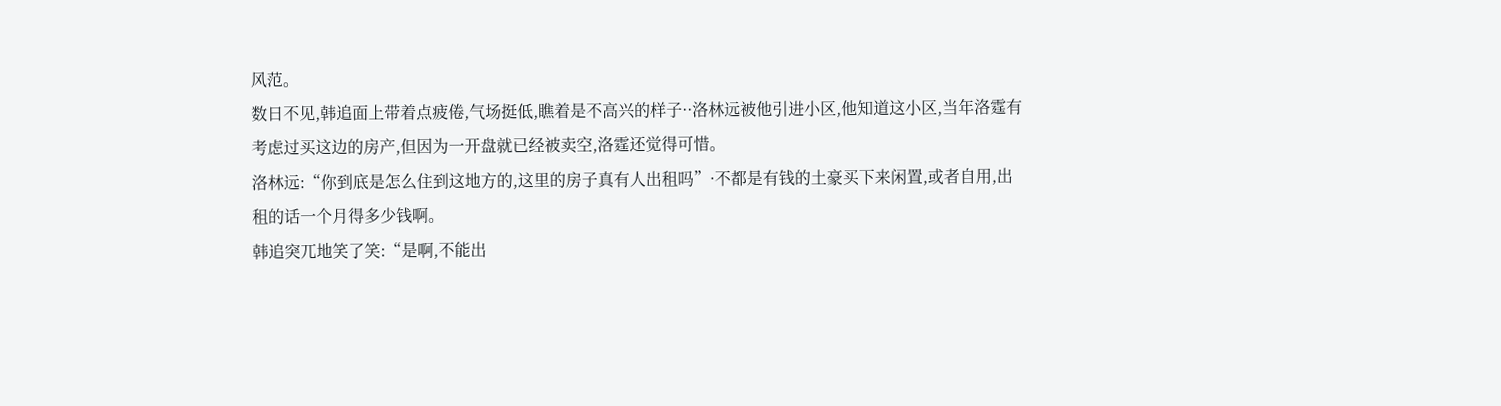风范。
数日不见,韩追面上带着点疲倦,气场挺低,瞧着是不高兴的样子··洛林远被他引进小区,他知道这小区,当年洛霆有考虑过买这边的房产,但因为一开盘就已经被卖空,洛霆还觉得可惜。
洛林远:“你到底是怎么住到这地方的,这里的房子真有人出租吗”·不都是有钱的土豪买下来闲置,或者自用,出租的话一个月得多少钱啊。
韩追突兀地笑了笑:“是啊,不能出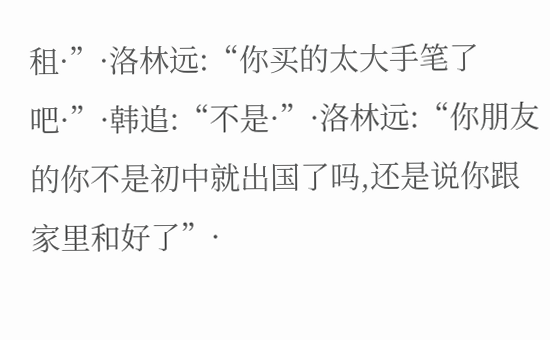租·”·洛林远:“你买的太大手笔了吧·”·韩追:“不是·”·洛林远:“你朋友的你不是初中就出国了吗,还是说你跟家里和好了”·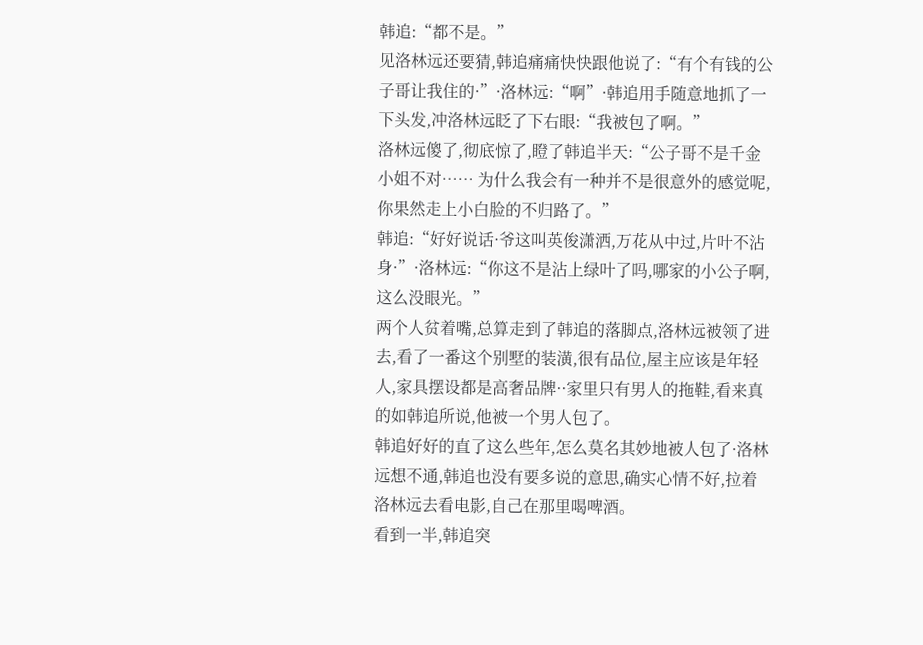韩追:“都不是。”
见洛林远还要猜,韩追痛痛快快跟他说了:“有个有钱的公子哥让我住的·”·洛林远:“啊”·韩追用手随意地抓了一下头发,冲洛林远眨了下右眼:“我被包了啊。”
洛林远傻了,彻底惊了,瞪了韩追半天:“公子哥不是千金小姐不对…… 为什么我会有一种并不是很意外的感觉呢,你果然走上小白脸的不归路了。”
韩追:“好好说话·爷这叫英俊潇洒,万花从中过,片叶不沾身·”·洛林远:“你这不是沾上绿叶了吗,哪家的小公子啊,这么没眼光。”
两个人贫着嘴,总算走到了韩追的落脚点,洛林远被领了进去,看了一番这个别墅的装潢,很有品位,屋主应该是年轻人,家具摆设都是高奢品牌··家里只有男人的拖鞋,看来真的如韩追所说,他被一个男人包了。
韩追好好的直了这么些年,怎么莫名其妙地被人包了·洛林远想不通,韩追也没有要多说的意思,确实心情不好,拉着洛林远去看电影,自己在那里喝啤酒。
看到一半,韩追突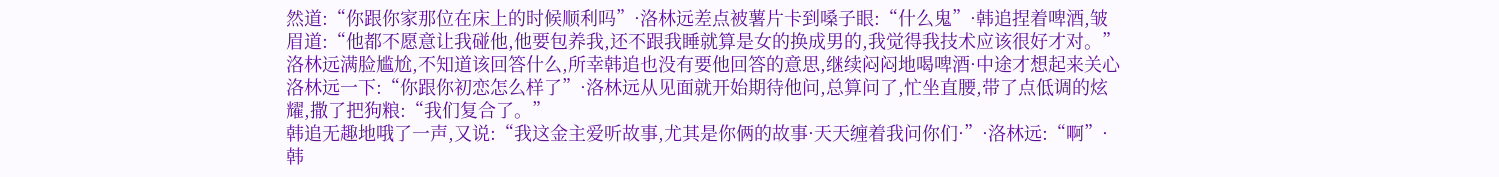然道:“你跟你家那位在床上的时候顺利吗”·洛林远差点被薯片卡到嗓子眼:“什么鬼”·韩追捏着啤酒,皱眉道:“他都不愿意让我碰他,他要包养我,还不跟我睡就算是女的换成男的,我觉得我技术应该很好才对。”
洛林远满脸尴尬,不知道该回答什么,所幸韩追也没有要他回答的意思,继续闷闷地喝啤酒·中途才想起来关心洛林远一下:“你跟你初恋怎么样了”·洛林远从见面就开始期待他问,总算问了,忙坐直腰,带了点低调的炫耀,撒了把狗粮:“我们复合了。”
韩追无趣地哦了一声,又说:“我这金主爱听故事,尤其是你俩的故事·天天缠着我问你们·”·洛林远:“啊”·韩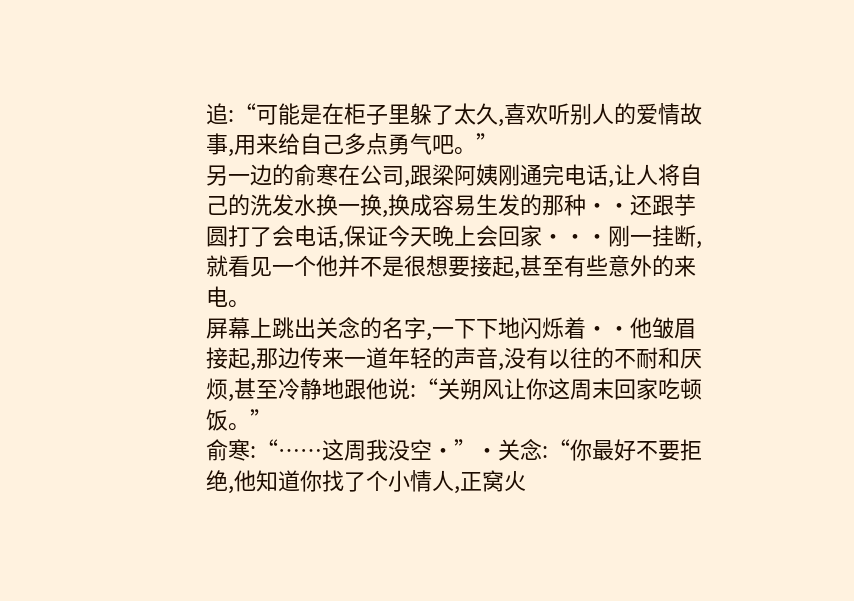追:“可能是在柜子里躲了太久,喜欢听别人的爱情故事,用来给自己多点勇气吧。”
另一边的俞寒在公司,跟梁阿姨刚通完电话,让人将自己的洗发水换一换,换成容易生发的那种··还跟芋圆打了会电话,保证今天晚上会回家···刚一挂断,就看见一个他并不是很想要接起,甚至有些意外的来电。
屏幕上跳出关念的名字,一下下地闪烁着··他皱眉接起,那边传来一道年轻的声音,没有以往的不耐和厌烦,甚至冷静地跟他说:“关朔风让你这周末回家吃顿饭。”
俞寒:“……这周我没空·”·关念:“你最好不要拒绝,他知道你找了个小情人,正窝火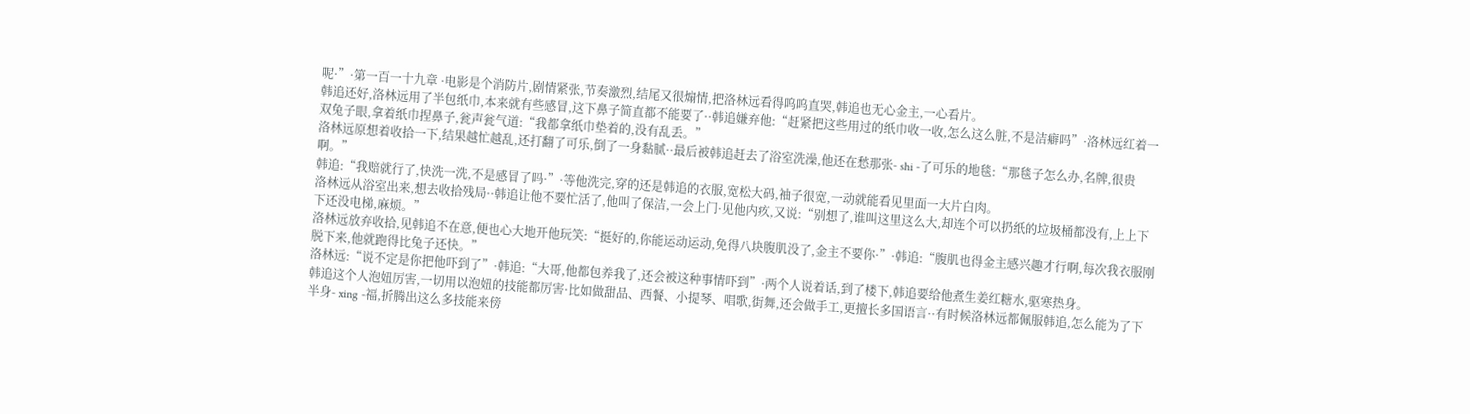呢·”·第一百一十九章 ·电影是个消防片,剧情紧张,节奏激烈,结尾又很煽情,把洛林远看得呜呜直哭,韩追也无心金主,一心看片。
韩追还好,洛林远用了半包纸巾,本来就有些感冒,这下鼻子简直都不能要了··韩追嫌弃他:“赶紧把这些用过的纸巾收一收,怎么这么脏,不是洁癖吗”·洛林远红着一双兔子眼,拿着纸巾捏鼻子,瓮声瓮气道:“我都拿纸巾垫着的,没有乱丢。”
洛林远原想着收拾一下,结果越忙越乱,还打翻了可乐,倒了一身黏腻··最后被韩追赶去了浴室洗澡,他还在愁那张- shi -了可乐的地毯:“那毯子怎么办,名牌,很贵啊。”
韩追:“我赔就行了,快洗一洗,不是感冒了吗·”·等他洗完,穿的还是韩追的衣服,宽松大码,袖子很宽,一动就能看见里面一大片白肉。
洛林远从浴室出来,想去收拾残局··韩追让他不要忙活了,他叫了保洁,一会上门·见他内疚,又说:“别想了,谁叫这里这么大,却连个可以扔纸的垃圾桶都没有,上上下下还没电梯,麻烦。”
洛林远放弃收拾,见韩追不在意,便也心大地开他玩笑:“挺好的,你能运动运动,免得八块腹肌没了,金主不要你·”·韩追:“腹肌也得金主感兴趣才行啊,每次我衣服刚脱下来,他就跑得比兔子还快。”
洛林远:“说不定是你把他吓到了”·韩追:“大哥,他都包养我了,还会被这种事情吓到”·两个人说着话,到了楼下,韩追要给他煮生姜红糖水,驱寒热身。
韩追这个人泡妞厉害,一切用以泡妞的技能都厉害·比如做甜品、西餐、小提琴、唱歌,街舞,还会做手工,更擅长多国语言··有时候洛林远都佩服韩追,怎么能为了下半身- xing -福,折腾出这么多技能来傍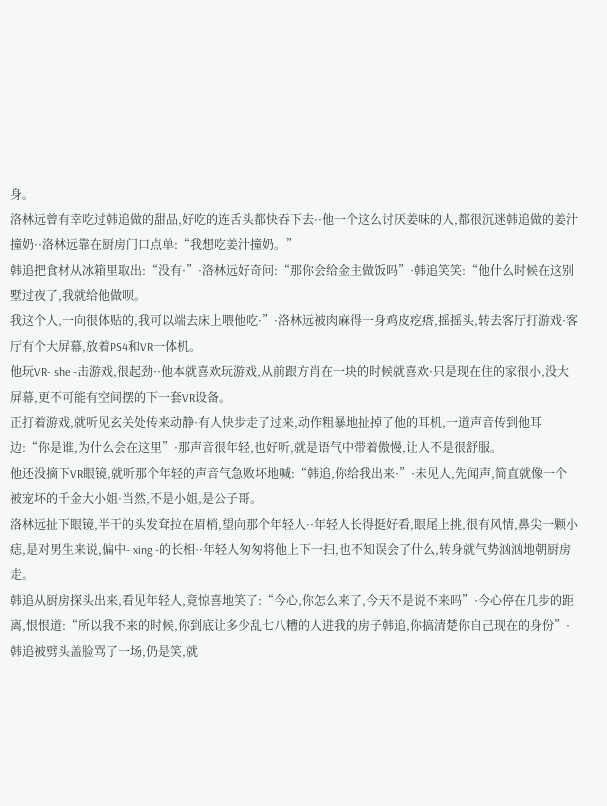身。
洛林远曾有幸吃过韩追做的甜品,好吃的连舌头都快吞下去··他一个这么讨厌姜味的人,都很沉迷韩追做的姜汁撞奶··洛林远靠在厨房门口点单:“我想吃姜汁撞奶。”
韩追把食材从冰箱里取出:“没有·”·洛林远好奇问:“那你会给金主做饭吗”·韩追笑笑:“他什么时候在这别墅过夜了,我就给他做呗。
我这个人,一向很体贴的,我可以端去床上喂他吃·”·洛林远被肉麻得一身鸡皮疙瘩,摇摇头,转去客厅打游戏·客厅有个大屏幕,放着PS4和VR一体机。
他玩VR- she -击游戏,很起劲··他本就喜欢玩游戏,从前跟方肖在一块的时候就喜欢·只是现在住的家很小,没大屏幕,更不可能有空间摆的下一套VR设备。
正打着游戏,就听见玄关处传来动静·有人快步走了过来,动作粗暴地扯掉了他的耳机,一道声音传到他耳边:“你是谁,为什么会在这里”·那声音很年轻,也好听,就是语气中带着傲慢,让人不是很舒服。
他还没摘下VR眼镜,就听那个年轻的声音气急败坏地喊:“韩追,你给我出来·”·未见人,先闻声,简直就像一个被宠坏的千金大小姐·当然,不是小姐,是公子哥。
洛林远扯下眼镜,半干的头发耷拉在眉梢,望向那个年轻人··年轻人长得挺好看,眼尾上挑,很有风情,鼻尖一颗小痣,是对男生来说,偏中- xing -的长相··年轻人匆匆将他上下一扫,也不知误会了什么,转身就气势汹汹地朝厨房走。
韩追从厨房探头出来,看见年轻人,竟惊喜地笑了:“今心,你怎么来了,今天不是说不来吗”·今心停在几步的距离,恨恨道:“所以我不来的时候,你到底让多少乱七八糟的人进我的房子韩追,你搞清楚你自己现在的身份”·韩追被劈头盖脸骂了一场,仍是笑,就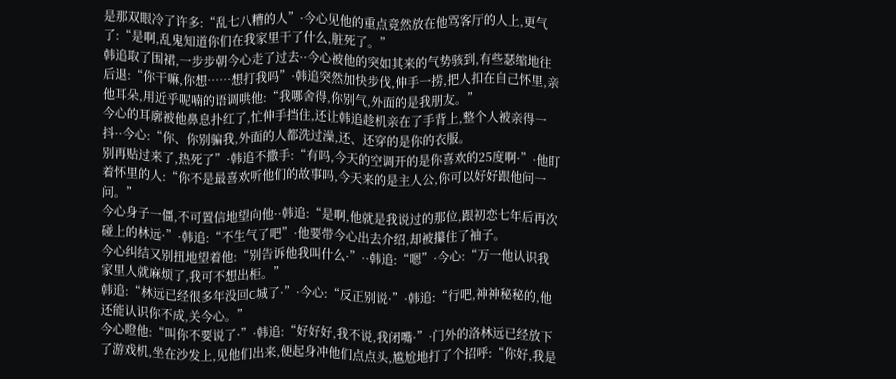是那双眼冷了许多:“乱七八糟的人”·今心见他的重点竟然放在他骂客厅的人上,更气了:“是啊,乱鬼知道你们在我家里干了什么,脏死了。”
韩追取了围裙,一步步朝今心走了过去··今心被他的突如其来的气势骇到,有些瑟缩地往后退:“你干嘛,你想……想打我吗”·韩追突然加快步伐,伸手一捞,把人扣在自己怀里,亲他耳朵,用近乎呢喃的语调哄他:“我哪舍得,你别气,外面的是我朋友。”
今心的耳廓被他鼻息扑红了,忙伸手挡住,还让韩追趁机亲在了手背上,整个人被亲得一抖··今心:“你、你别骗我,外面的人都洗过澡,还、还穿的是你的衣服。
别再贴过来了,热死了”·韩追不撒手:“有吗,今天的空调开的是你喜欢的25度啊·”·他盯着怀里的人:“你不是最喜欢听他们的故事吗,今天来的是主人公,你可以好好跟他问一问。”
今心身子一僵,不可置信地望向他··韩追:“是啊,他就是我说过的那位,跟初恋七年后再次碰上的林远·”·韩追:“不生气了吧”·他要带今心出去介绍,却被攥住了袖子。
今心纠结又别扭地望着他:“别告诉他我叫什么·”··韩追:“嗯”·今心:“万一他认识我家里人就麻烦了,我可不想出柜。”
韩追:“林远已经很多年没回C城了·”·今心:“反正别说·”·韩追:“行吧,神神秘秘的,他还能认识你不成,关今心。”
今心瞪他:“叫你不要说了·”·韩追:“好好好,我不说,我闭嘴·”·门外的洛林远已经放下了游戏机,坐在沙发上,见他们出来,便起身冲他们点点头,尴尬地打了个招呼:“你好,我是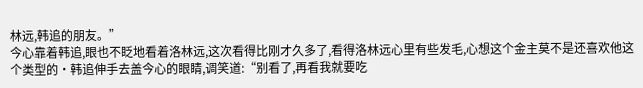林远,韩追的朋友。”
今心靠着韩追,眼也不眨地看着洛林远,这次看得比刚才久多了,看得洛林远心里有些发毛,心想这个金主莫不是还喜欢他这个类型的·韩追伸手去盖今心的眼睛,调笑道:“别看了,再看我就要吃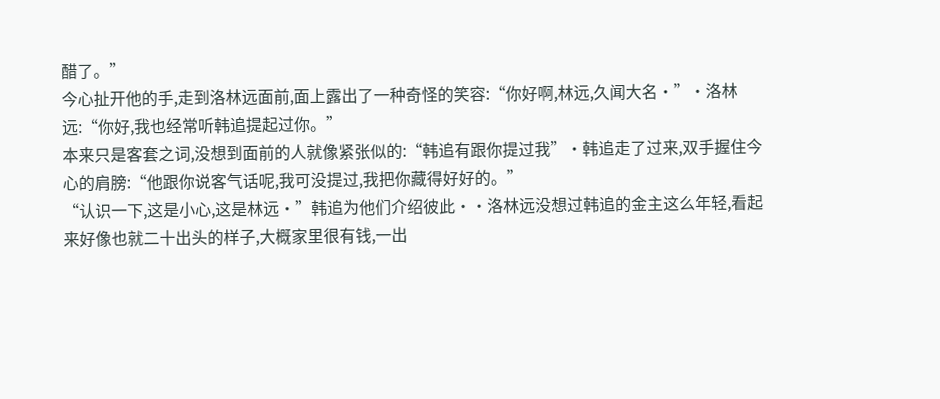醋了。”
今心扯开他的手,走到洛林远面前,面上露出了一种奇怪的笑容:“你好啊,林远,久闻大名·”·洛林远:“你好,我也经常听韩追提起过你。”
本来只是客套之词,没想到面前的人就像紧张似的:“韩追有跟你提过我”·韩追走了过来,双手握住今心的肩膀:“他跟你说客气话呢,我可没提过,我把你藏得好好的。”
“认识一下,这是小心,这是林远·”韩追为他们介绍彼此··洛林远没想过韩追的金主这么年轻,看起来好像也就二十出头的样子,大概家里很有钱,一出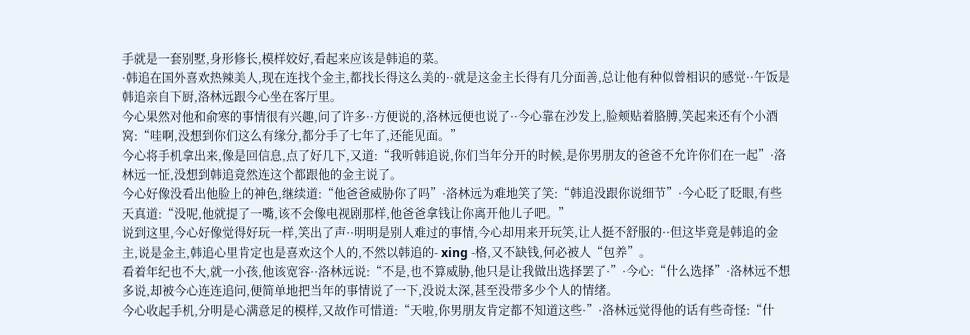手就是一套别墅,身形修长,模样姣好,看起来应该是韩追的菜。
·韩追在国外喜欢热辣美人,现在连找个金主,都找长得这么美的··就是这金主长得有几分面善,总让他有种似曾相识的感觉··午饭是韩追亲自下厨,洛林远跟今心坐在客厅里。
今心果然对他和俞寒的事情很有兴趣,问了许多··方便说的,洛林远便也说了··今心靠在沙发上,脸颊贴着胳膊,笑起来还有个小酒窝:“哇啊,没想到你们这么有缘分,都分手了七年了,还能见面。”
今心将手机拿出来,像是回信息,点了好几下,又道:“我听韩追说,你们当年分开的时候,是你男朋友的爸爸不允许你们在一起”·洛林远一怔,没想到韩追竟然连这个都跟他的金主说了。
今心好像没看出他脸上的神色,继续道:“他爸爸威胁你了吗”·洛林远为难地笑了笑:“韩追没跟你说细节”·今心眨了眨眼,有些天真道:“没呢,他就提了一嘴,该不会像电视剧那样,他爸爸拿钱让你离开他儿子吧。”
说到这里,今心好像觉得好玩一样,笑出了声··明明是别人难过的事情,今心却用来开玩笑,让人挺不舒服的··但这毕竟是韩追的金主,说是金主,韩追心里肯定也是喜欢这个人的,不然以韩追的- xing -格,又不缺钱,何必被人“包养”。
看着年纪也不大,就一小孩,他该宽容··洛林远说:“不是,也不算威胁,他只是让我做出选择罢了·”·今心:“什么选择”·洛林远不想多说,却被今心连连追问,便简单地把当年的事情说了一下,没说太深,甚至没带多少个人的情绪。
今心收起手机,分明是心满意足的模样,又故作可惜道:“天啦,你男朋友肯定都不知道这些·”·洛林远觉得他的话有些奇怪:“什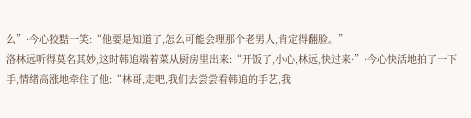么”·今心狡黠一笑:“他要是知道了,怎么可能会理那个老男人,肯定得翻脸。”
洛林远听得莫名其妙,这时韩追端着菜从厨房里出来:“开饭了,小心,林远,快过来·”·今心快活地拍了一下手,情绪高涨地牵住了他:“林哥,走吧,我们去尝尝看韩追的手艺,我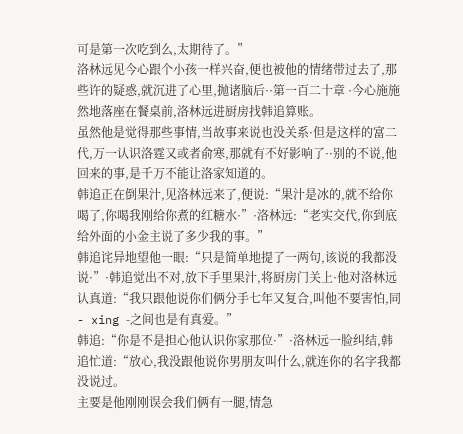可是第一次吃到么,太期待了。”
洛林远见今心跟个小孩一样兴奋,便也被他的情绪带过去了,那些许的疑惑,就沉进了心里,抛诸脑后··第一百二十章 ·今心施施然地落座在餐桌前,洛林远进厨房找韩追算账。
虽然他是觉得那些事情,当故事来说也没关系·但是这样的富二代,万一认识洛霆又或者俞寒,那就有不好影响了··别的不说,他回来的事,是千万不能让洛家知道的。
韩追正在倒果汁,见洛林远来了,便说:“果汁是冰的,就不给你喝了,你喝我刚给你煮的红糖水·”·洛林远:“老实交代,你到底给外面的小金主说了多少我的事。”
韩追诧异地望他一眼:“只是简单地提了一两句,该说的我都没说·”·韩追觉出不对,放下手里果汁,将厨房门关上·他对洛林远认真道:“我只跟他说你们俩分手七年又复合,叫他不要害怕,同- xing -之间也是有真爱。”
韩追:“你是不是担心他认识你家那位·”·洛林远一脸纠结,韩追忙道:“放心,我没跟他说你男朋友叫什么,就连你的名字我都没说过。
主要是他刚刚误会我们俩有一腿,情急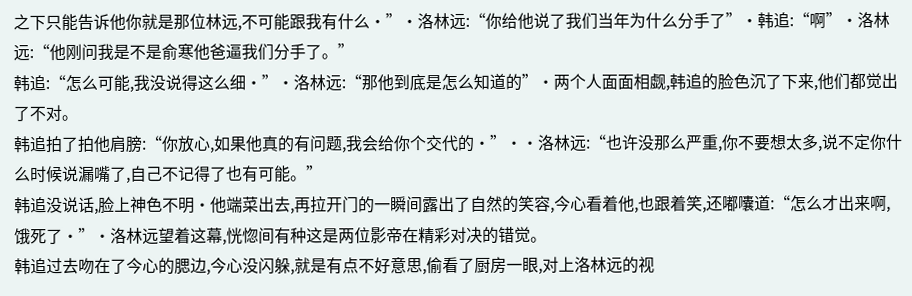之下只能告诉他你就是那位林远,不可能跟我有什么·”·洛林远:“你给他说了我们当年为什么分手了”·韩追:“啊”·洛林远:“他刚问我是不是俞寒他爸逼我们分手了。”
韩追:“怎么可能,我没说得这么细·”·洛林远:“那他到底是怎么知道的”·两个人面面相觑,韩追的脸色沉了下来,他们都觉出了不对。
韩追拍了拍他肩膀:“你放心,如果他真的有问题,我会给你个交代的·”··洛林远:“也许没那么严重,你不要想太多,说不定你什么时候说漏嘴了,自己不记得了也有可能。”
韩追没说话,脸上神色不明·他端菜出去,再拉开门的一瞬间露出了自然的笑容,今心看着他,也跟着笑,还嘟囔道:“怎么才出来啊,饿死了·”·洛林远望着这幕,恍惚间有种这是两位影帝在精彩对决的错觉。
韩追过去吻在了今心的腮边,今心没闪躲,就是有点不好意思,偷看了厨房一眼,对上洛林远的视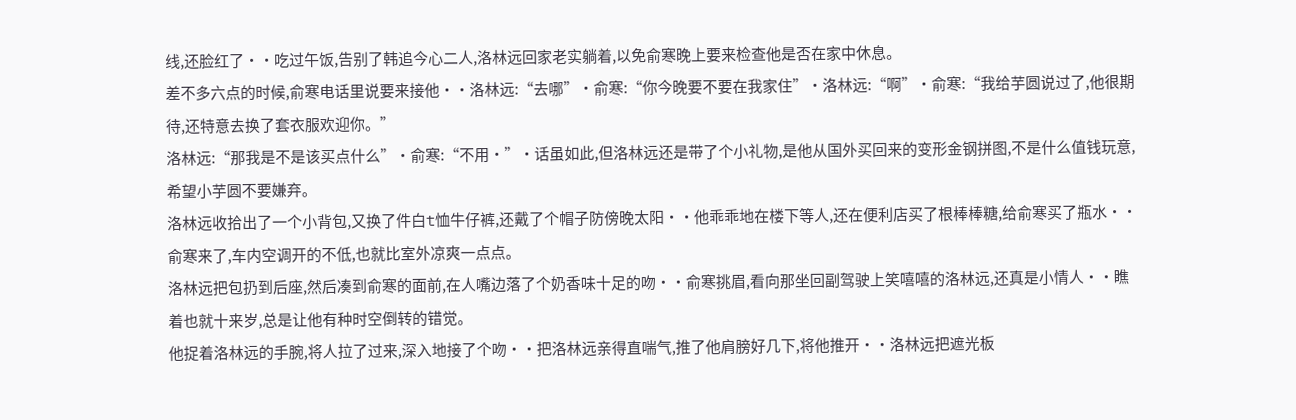线,还脸红了··吃过午饭,告别了韩追今心二人,洛林远回家老实躺着,以免俞寒晚上要来检查他是否在家中休息。
差不多六点的时候,俞寒电话里说要来接他··洛林远:“去哪”·俞寒:“你今晚要不要在我家住”·洛林远:“啊”·俞寒:“我给芋圆说过了,他很期待,还特意去换了套衣服欢迎你。”
洛林远:“那我是不是该买点什么”·俞寒:“不用·”·话虽如此,但洛林远还是带了个小礼物,是他从国外买回来的变形金钢拼图,不是什么值钱玩意,希望小芋圆不要嫌弃。
洛林远收拾出了一个小背包,又换了件白t恤牛仔裤,还戴了个帽子防傍晚太阳··他乖乖地在楼下等人,还在便利店买了根棒棒糖,给俞寒买了瓶水··俞寒来了,车内空调开的不低,也就比室外凉爽一点点。
洛林远把包扔到后座,然后凑到俞寒的面前,在人嘴边落了个奶香味十足的吻··俞寒挑眉,看向那坐回副驾驶上笑嘻嘻的洛林远,还真是小情人··瞧着也就十来岁,总是让他有种时空倒转的错觉。
他捉着洛林远的手腕,将人拉了过来,深入地接了个吻··把洛林远亲得直喘气,推了他肩膀好几下,将他推开··洛林远把遮光板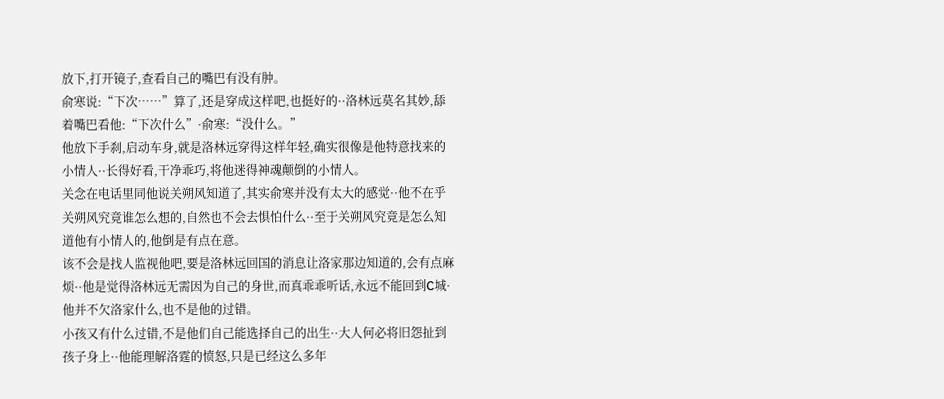放下,打开镜子,查看自己的嘴巴有没有肿。
俞寒说:“下次……”算了,还是穿成这样吧,也挺好的··洛林远莫名其妙,舔着嘴巴看他:“下次什么”·俞寒:“没什么。”
他放下手刹,启动车身,就是洛林远穿得这样年轻,确实很像是他特意找来的小情人··长得好看,干净乖巧,将他迷得神魂颠倒的小情人。
关念在电话里同他说关朔风知道了,其实俞寒并没有太大的感觉··他不在乎关朔风究竟谁怎么想的,自然也不会去惧怕什么··至于关朔风究竟是怎么知道他有小情人的,他倒是有点在意。
该不会是找人监视他吧,要是洛林远回国的消息让洛家那边知道的,会有点麻烦··他是觉得洛林远无需因为自己的身世,而真乖乖听话,永远不能回到C城·他并不欠洛家什么,也不是他的过错。
小孩又有什么过错,不是他们自己能选择自己的出生··大人何必将旧怨扯到孩子身上··他能理解洛霆的愤怒,只是已经这么多年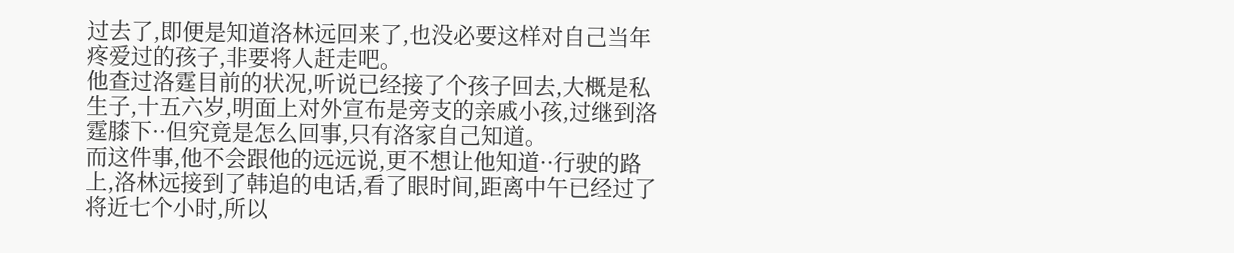过去了,即便是知道洛林远回来了,也没必要这样对自己当年疼爱过的孩子,非要将人赶走吧。
他查过洛霆目前的状况,听说已经接了个孩子回去,大概是私生子,十五六岁,明面上对外宣布是旁支的亲戚小孩,过继到洛霆膝下··但究竟是怎么回事,只有洛家自己知道。
而这件事,他不会跟他的远远说,更不想让他知道··行驶的路上,洛林远接到了韩追的电话,看了眼时间,距离中午已经过了将近七个小时,所以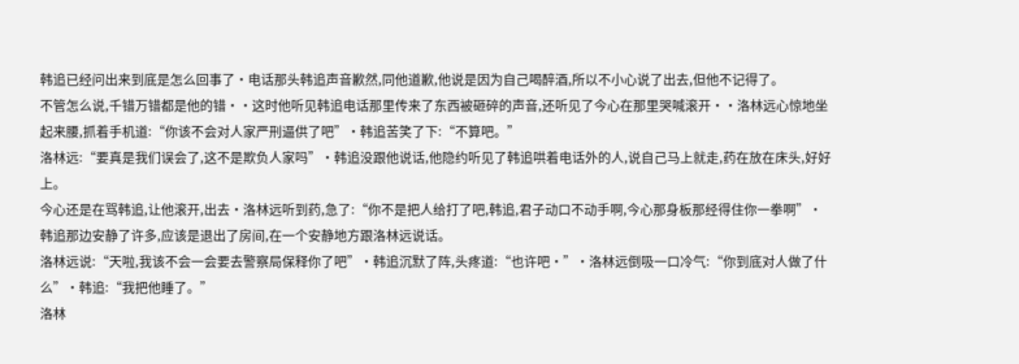韩追已经问出来到底是怎么回事了·电话那头韩追声音歉然,同他道歉,他说是因为自己喝醉酒,所以不小心说了出去,但他不记得了。
不管怎么说,千错万错都是他的错··这时他听见韩追电话那里传来了东西被砸碎的声音,还听见了今心在那里哭喊滚开··洛林远心惊地坐起来腰,抓着手机道:“你该不会对人家严刑逼供了吧”·韩追苦笑了下:“不算吧。”
洛林远:“要真是我们误会了,这不是欺负人家吗”·韩追没跟他说话,他隐约听见了韩追哄着电话外的人,说自己马上就走,药在放在床头,好好上。
今心还是在骂韩追,让他滚开,出去·洛林远听到药,急了:“你不是把人给打了吧,韩追,君子动口不动手啊,今心那身板那经得住你一拳啊”·韩追那边安静了许多,应该是退出了房间,在一个安静地方跟洛林远说话。
洛林远说:“天啦,我该不会一会要去警察局保释你了吧”·韩追沉默了阵,头疼道:“也许吧·”·洛林远倒吸一口冷气:“你到底对人做了什么”·韩追:“我把他睡了。”
洛林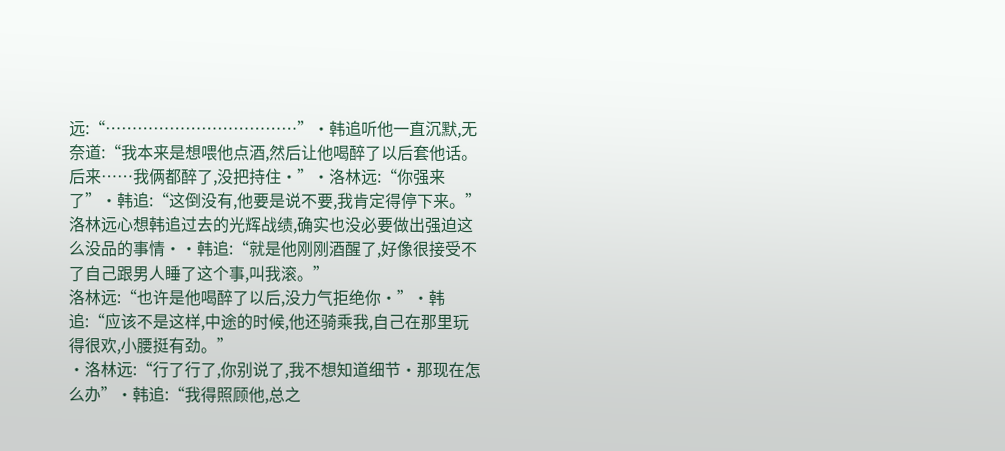远:“………………………………”·韩追听他一直沉默,无奈道:“我本来是想喂他点酒,然后让他喝醉了以后套他话。
后来……我俩都醉了,没把持住·”·洛林远:“你强来了”·韩追:“这倒没有,他要是说不要,我肯定得停下来。”
洛林远心想韩追过去的光辉战绩,确实也没必要做出强迫这么没品的事情··韩追:“就是他刚刚酒醒了,好像很接受不了自己跟男人睡了这个事,叫我滚。”
洛林远:“也许是他喝醉了以后,没力气拒绝你·”·韩追:“应该不是这样,中途的时候,他还骑乘我,自己在那里玩得很欢,小腰挺有劲。”
·洛林远:“行了行了,你别说了,我不想知道细节·那现在怎么办”·韩追:“我得照顾他,总之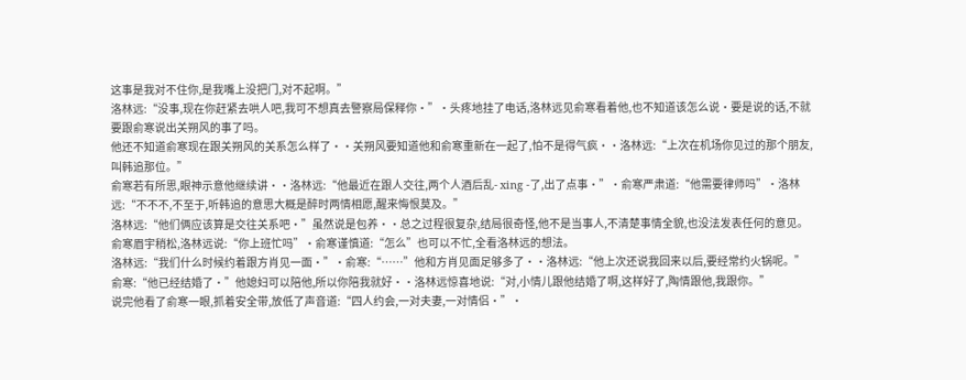这事是我对不住你,是我嘴上没把门,对不起啊。”
洛林远:“没事,现在你赶紧去哄人吧,我可不想真去警察局保释你·”·头疼地挂了电话,洛林远见俞寒看着他,也不知道该怎么说·要是说的话,不就要跟俞寒说出关朔风的事了吗。
他还不知道俞寒现在跟关朔风的关系怎么样了··关朔风要知道他和俞寒重新在一起了,怕不是得气疯··洛林远:“上次在机场你见过的那个朋友,叫韩追那位。”
俞寒若有所思,眼神示意他继续讲··洛林远:“他最近在跟人交往,两个人酒后乱- xing -了,出了点事·”·俞寒严肃道:“他需要律师吗”·洛林远:“不不不,不至于,听韩追的意思大概是醉时两情相愿,醒来悔恨莫及。”
洛林远:“他们俩应该算是交往关系吧·”虽然说是包养··总之过程很复杂,结局很奇怪,他不是当事人,不清楚事情全貌,也没法发表任何的意见。
俞寒眉宇稍松,洛林远说:“你上班忙吗”·俞寒谨慎道:“怎么”也可以不忙,全看洛林远的想法。
洛林远:“我们什么时候约着跟方肖见一面·”·俞寒:“……”他和方肖见面足够多了··洛林远:“他上次还说我回来以后,要经常约火锅呢。”
俞寒:“他已经结婚了·”他媳妇可以陪他,所以你陪我就好··洛林远惊喜地说:“对,小情儿跟他结婚了啊,这样好了,陶情跟他,我跟你。”
说完他看了俞寒一眼,抓着安全带,放低了声音道:“四人约会,一对夫妻,一对情侣·”·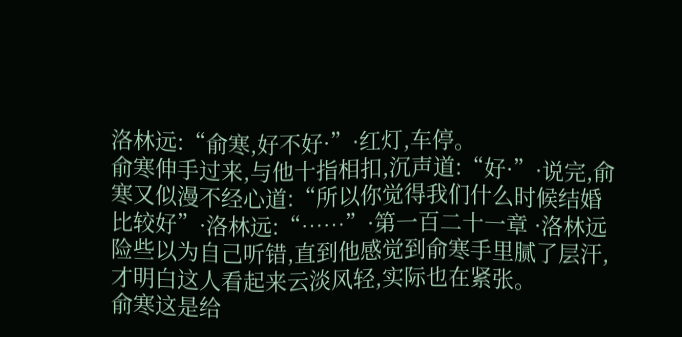洛林远:“俞寒,好不好·”·红灯,车停。
俞寒伸手过来,与他十指相扣,沉声道:“好·”·说完,俞寒又似漫不经心道:“所以你觉得我们什么时候结婚比较好”·洛林远:“……”·第一百二十一章 ·洛林远险些以为自己听错,直到他感觉到俞寒手里腻了层汗,才明白这人看起来云淡风轻,实际也在紧张。
俞寒这是给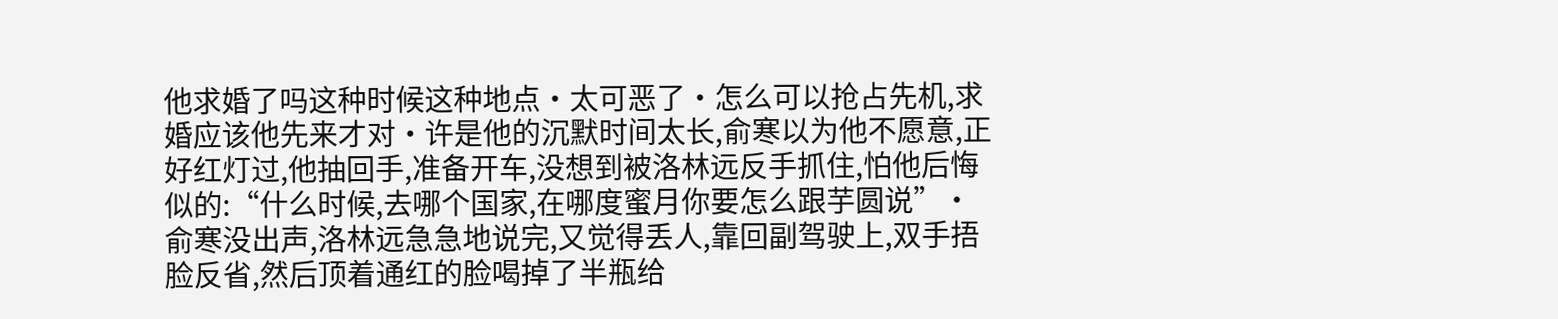他求婚了吗这种时候这种地点·太可恶了·怎么可以抢占先机,求婚应该他先来才对·许是他的沉默时间太长,俞寒以为他不愿意,正好红灯过,他抽回手,准备开车,没想到被洛林远反手抓住,怕他后悔似的:“什么时候,去哪个国家,在哪度蜜月你要怎么跟芋圆说”·俞寒没出声,洛林远急急地说完,又觉得丢人,靠回副驾驶上,双手捂脸反省,然后顶着通红的脸喝掉了半瓶给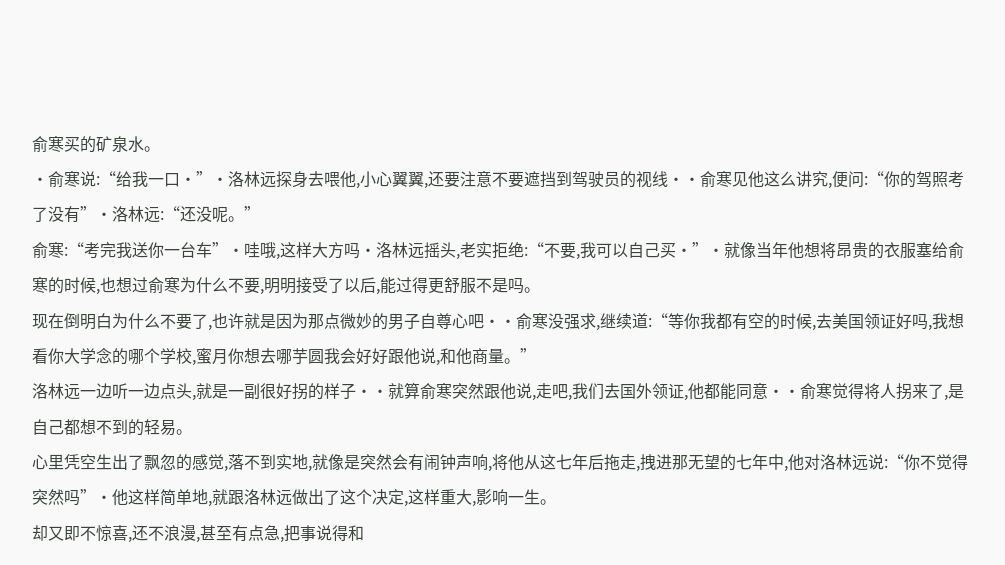俞寒买的矿泉水。
·俞寒说:“给我一口·”·洛林远探身去喂他,小心翼翼,还要注意不要遮挡到驾驶员的视线··俞寒见他这么讲究,便问:“你的驾照考了没有”·洛林远:“还没呢。”
俞寒:“考完我送你一台车”·哇哦,这样大方吗·洛林远摇头,老实拒绝:“不要,我可以自己买·”·就像当年他想将昂贵的衣服塞给俞寒的时候,也想过俞寒为什么不要,明明接受了以后,能过得更舒服不是吗。
现在倒明白为什么不要了,也许就是因为那点微妙的男子自尊心吧··俞寒没强求,继续道:“等你我都有空的时候,去美国领证好吗,我想看你大学念的哪个学校,蜜月你想去哪芋圆我会好好跟他说,和他商量。”
洛林远一边听一边点头,就是一副很好拐的样子··就算俞寒突然跟他说,走吧,我们去国外领证,他都能同意··俞寒觉得将人拐来了,是自己都想不到的轻易。
心里凭空生出了飘忽的感觉,落不到实地,就像是突然会有闹钟声响,将他从这七年后拖走,拽进那无望的七年中,他对洛林远说:“你不觉得突然吗”·他这样简单地,就跟洛林远做出了这个决定,这样重大,影响一生。
却又即不惊喜,还不浪漫,甚至有点急,把事说得和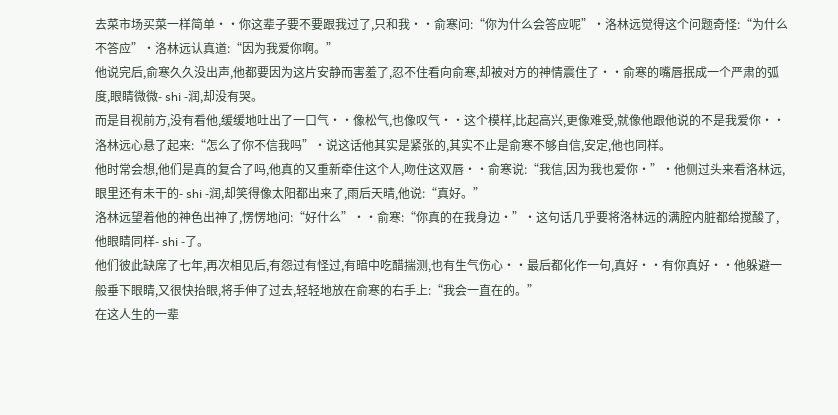去菜市场买菜一样简单··你这辈子要不要跟我过了,只和我··俞寒问:“你为什么会答应呢”·洛林远觉得这个问题奇怪:“为什么不答应”·洛林远认真道:“因为我爱你啊。”
他说完后,俞寒久久没出声,他都要因为这片安静而害羞了,忍不住看向俞寒,却被对方的神情震住了··俞寒的嘴唇抿成一个严肃的弧度,眼睛微微- shi -润,却没有哭。
而是目视前方,没有看他,缓缓地吐出了一口气··像松气,也像叹气··这个模样,比起高兴,更像难受,就像他跟他说的不是我爱你··洛林远心悬了起来:“怎么了你不信我吗”·说这话他其实是紧张的,其实不止是俞寒不够自信,安定,他也同样。
他时常会想,他们是真的复合了吗,他真的又重新牵住这个人,吻住这双唇··俞寒说:“我信,因为我也爱你·”·他侧过头来看洛林远,眼里还有未干的- shi -润,却笑得像太阳都出来了,雨后天晴,他说:“真好。”
洛林远望着他的神色出神了,愣愣地问:“好什么”··俞寒:“你真的在我身边·”·这句话几乎要将洛林远的满腔内脏都给搅酸了,他眼睛同样- shi -了。
他们彼此缺席了七年,再次相见后,有怨过有怪过,有暗中吃醋揣测,也有生气伤心··最后都化作一句,真好··有你真好··他躲避一般垂下眼睛,又很快抬眼,将手伸了过去,轻轻地放在俞寒的右手上:“我会一直在的。”
在这人生的一辈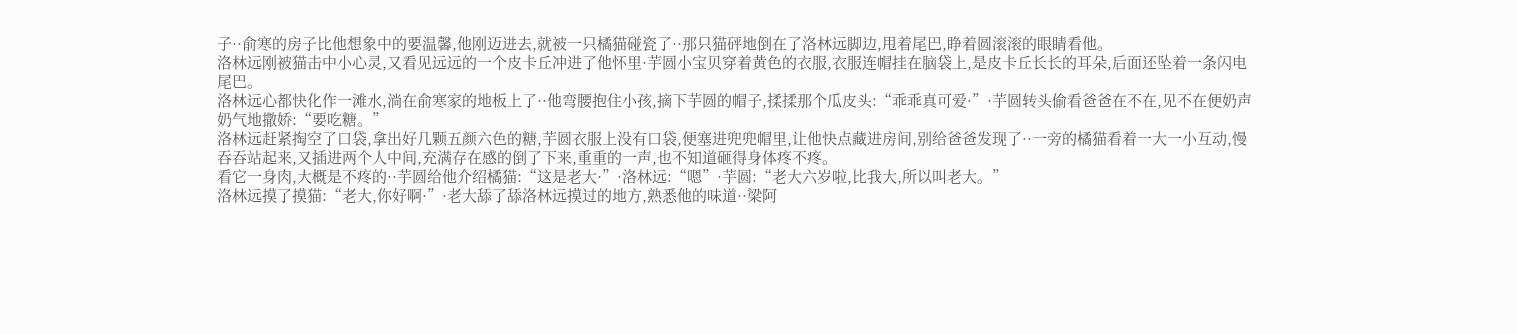子··俞寒的房子比他想象中的要温馨,他刚迈进去,就被一只橘猫碰瓷了··那只猫砰地倒在了洛林远脚边,甩着尾巴,睁着圆滚滚的眼睛看他。
洛林远刚被猫击中小心灵,又看见远远的一个皮卡丘冲进了他怀里·芋圆小宝贝穿着黄色的衣服,衣服连帽挂在脑袋上,是皮卡丘长长的耳朵,后面还坠着一条闪电尾巴。
洛林远心都快化作一滩水,淌在俞寒家的地板上了··他弯腰抱住小孩,摘下芋圆的帽子,揉揉那个瓜皮头:“乖乖真可爱·”·芋圆转头偷看爸爸在不在,见不在便奶声奶气地撒娇:“要吃糖。”
洛林远赶紧掏空了口袋,拿出好几颗五颜六色的糖,芋圆衣服上没有口袋,便塞进兜兜帽里,让他快点藏进房间,别给爸爸发现了··一旁的橘猫看着一大一小互动,慢吞吞站起来,又插进两个人中间,充满存在感的倒了下来,重重的一声,也不知道砸得身体疼不疼。
看它一身肉,大概是不疼的··芋圆给他介绍橘猫:“这是老大·”·洛林远:“嗯”·芋圆:“老大六岁啦,比我大,所以叫老大。”
洛林远摸了摸猫:“老大,你好啊·”·老大舔了舔洛林远摸过的地方,熟悉他的味道··梁阿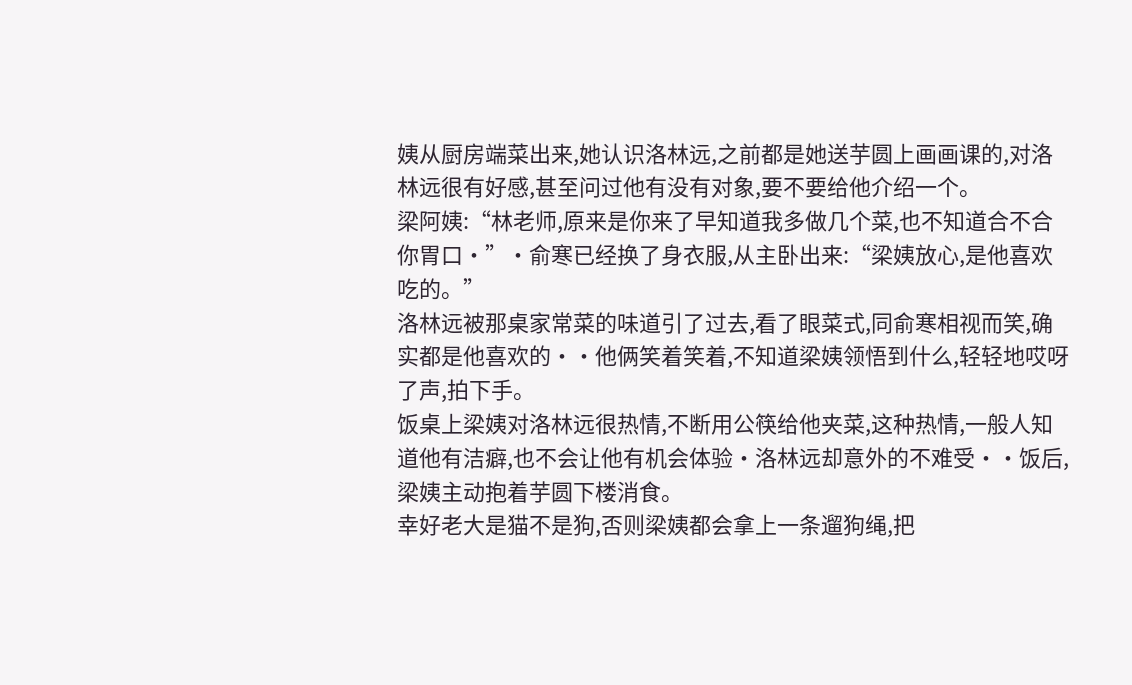姨从厨房端菜出来,她认识洛林远,之前都是她送芋圆上画画课的,对洛林远很有好感,甚至问过他有没有对象,要不要给他介绍一个。
梁阿姨:“林老师,原来是你来了早知道我多做几个菜,也不知道合不合你胃口·”·俞寒已经换了身衣服,从主卧出来:“梁姨放心,是他喜欢吃的。”
洛林远被那桌家常菜的味道引了过去,看了眼菜式,同俞寒相视而笑,确实都是他喜欢的··他俩笑着笑着,不知道梁姨领悟到什么,轻轻地哎呀了声,拍下手。
饭桌上梁姨对洛林远很热情,不断用公筷给他夹菜,这种热情,一般人知道他有洁癖,也不会让他有机会体验·洛林远却意外的不难受··饭后,梁姨主动抱着芋圆下楼消食。
幸好老大是猫不是狗,否则梁姨都会拿上一条遛狗绳,把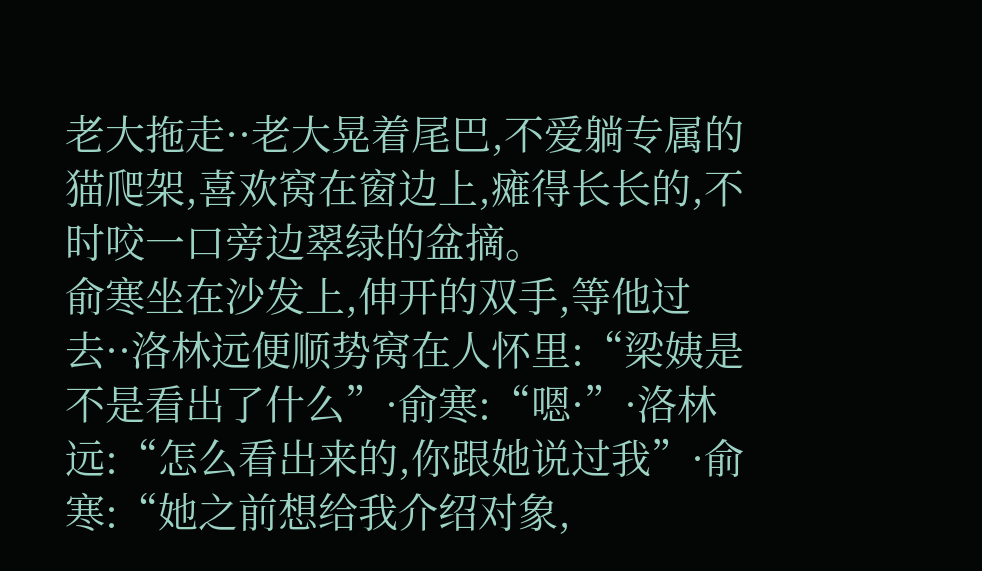老大拖走··老大晃着尾巴,不爱躺专属的猫爬架,喜欢窝在窗边上,瘫得长长的,不时咬一口旁边翠绿的盆摘。
俞寒坐在沙发上,伸开的双手,等他过去··洛林远便顺势窝在人怀里:“梁姨是不是看出了什么”·俞寒:“嗯·”·洛林远:“怎么看出来的,你跟她说过我”·俞寒:“她之前想给我介绍对象,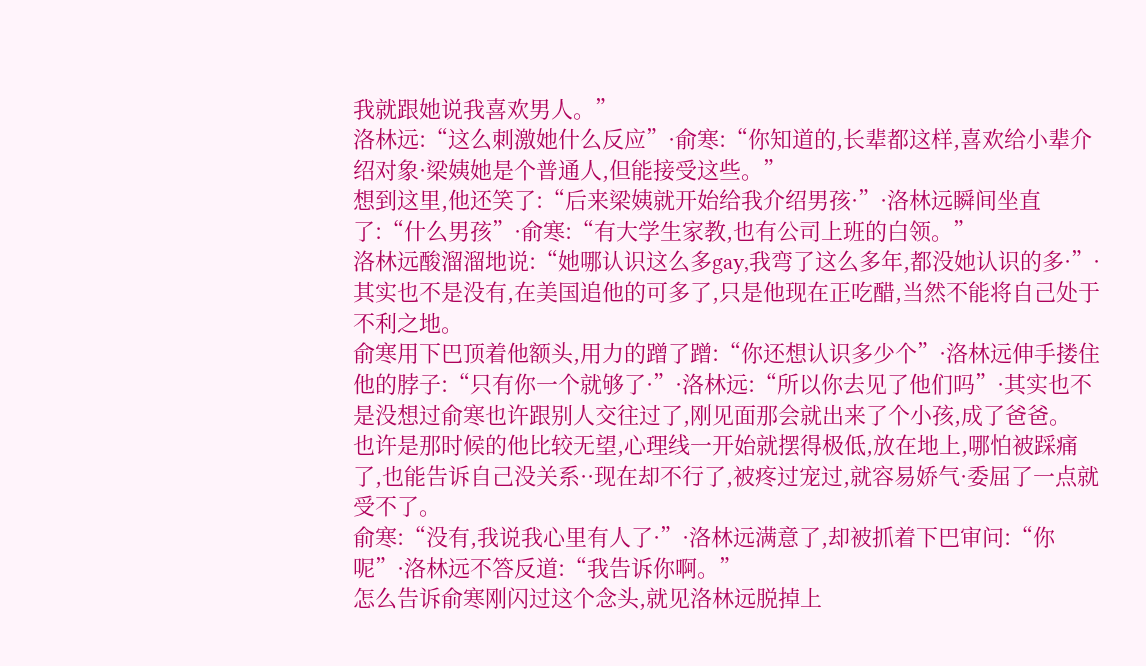我就跟她说我喜欢男人。”
洛林远:“这么刺激她什么反应”·俞寒:“你知道的,长辈都这样,喜欢给小辈介绍对象·梁姨她是个普通人,但能接受这些。”
想到这里,他还笑了:“后来梁姨就开始给我介绍男孩·”·洛林远瞬间坐直了:“什么男孩”·俞寒:“有大学生家教,也有公司上班的白领。”
洛林远酸溜溜地说:“她哪认识这么多gay,我弯了这么多年,都没她认识的多·”·其实也不是没有,在美国追他的可多了,只是他现在正吃醋,当然不能将自己处于不利之地。
俞寒用下巴顶着他额头,用力的蹭了蹭:“你还想认识多少个”·洛林远伸手搂住他的脖子:“只有你一个就够了·”·洛林远:“所以你去见了他们吗”·其实也不是没想过俞寒也许跟别人交往过了,刚见面那会就出来了个小孩,成了爸爸。
也许是那时候的他比较无望,心理线一开始就摆得极低,放在地上,哪怕被踩痛了,也能告诉自己没关系··现在却不行了,被疼过宠过,就容易娇气·委屈了一点就受不了。
俞寒:“没有,我说我心里有人了·”·洛林远满意了,却被抓着下巴审问:“你呢”·洛林远不答反道:“我告诉你啊。”
怎么告诉俞寒刚闪过这个念头,就见洛林远脱掉上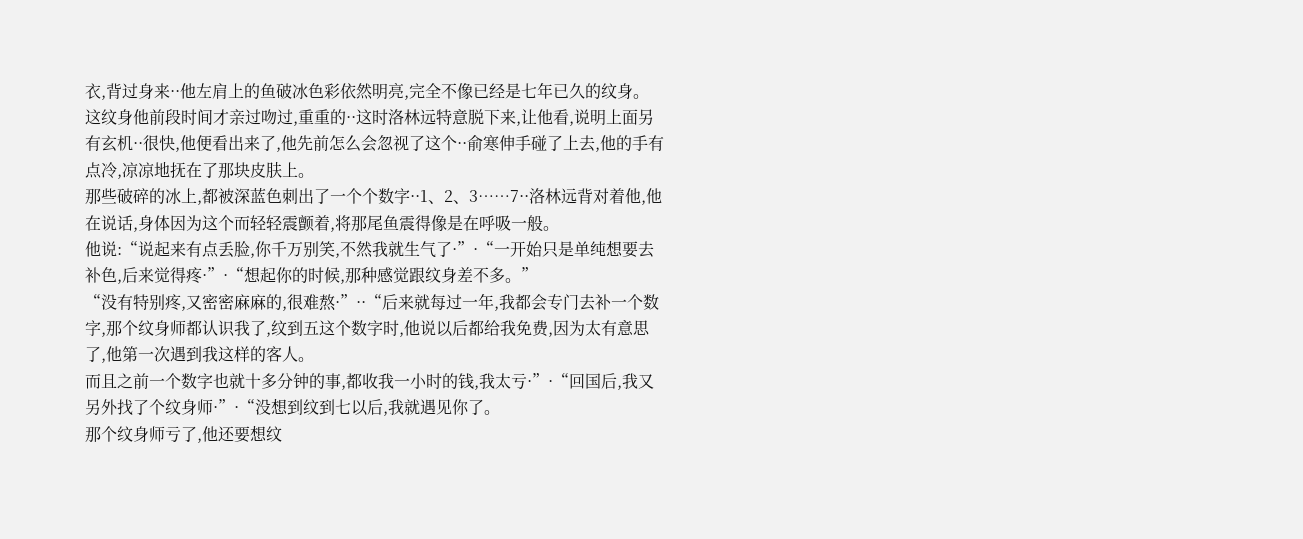衣,背过身来··他左肩上的鱼破冰色彩依然明亮,完全不像已经是七年已久的纹身。
这纹身他前段时间才亲过吻过,重重的··这时洛林远特意脱下来,让他看,说明上面另有玄机··很快,他便看出来了,他先前怎么会忽视了这个··俞寒伸手碰了上去,他的手有点冷,凉凉地抚在了那块皮肤上。
那些破碎的冰上,都被深蓝色刺出了一个个数字··1、2、3……7··洛林远背对着他,他在说话,身体因为这个而轻轻震颤着,将那尾鱼震得像是在呼吸一般。
他说:“说起来有点丢脸,你千万别笑,不然我就生气了·”·“一开始只是单纯想要去补色,后来觉得疼·”·“想起你的时候,那种感觉跟纹身差不多。”
“没有特别疼,又密密麻麻的,很难熬·”··“后来就每过一年,我都会专门去补一个数字,那个纹身师都认识我了,纹到五这个数字时,他说以后都给我免费,因为太有意思了,他第一次遇到我这样的客人。
而且之前一个数字也就十多分钟的事,都收我一小时的钱,我太亏·”·“回国后,我又另外找了个纹身师·”·“没想到纹到七以后,我就遇见你了。
那个纹身师亏了,他还要想纹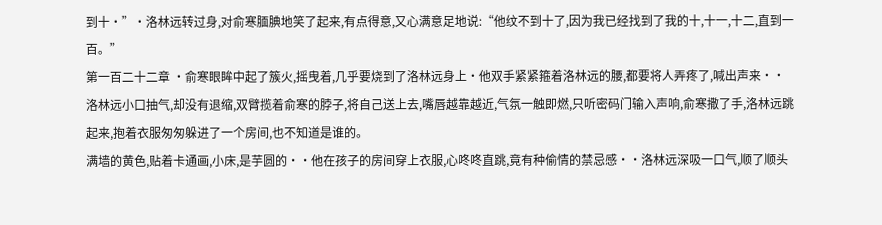到十·”·洛林远转过身,对俞寒腼腆地笑了起来,有点得意,又心满意足地说:“他纹不到十了,因为我已经找到了我的十,十一,十二,直到一百。”
第一百二十二章 ·俞寒眼眸中起了簇火,摇曳着,几乎要烧到了洛林远身上·他双手紧紧箍着洛林远的腰,都要将人弄疼了,喊出声来··洛林远小口抽气,却没有退缩,双臂揽着俞寒的脖子,将自己送上去,嘴唇越靠越近,气氛一触即燃,只听密码门输入声响,俞寒撒了手,洛林远跳起来,抱着衣服匆匆躲进了一个房间,也不知道是谁的。
满墙的黄色,贴着卡通画,小床,是芋圆的··他在孩子的房间穿上衣服,心咚咚直跳,竟有种偷情的禁忌感··洛林远深吸一口气,顺了顺头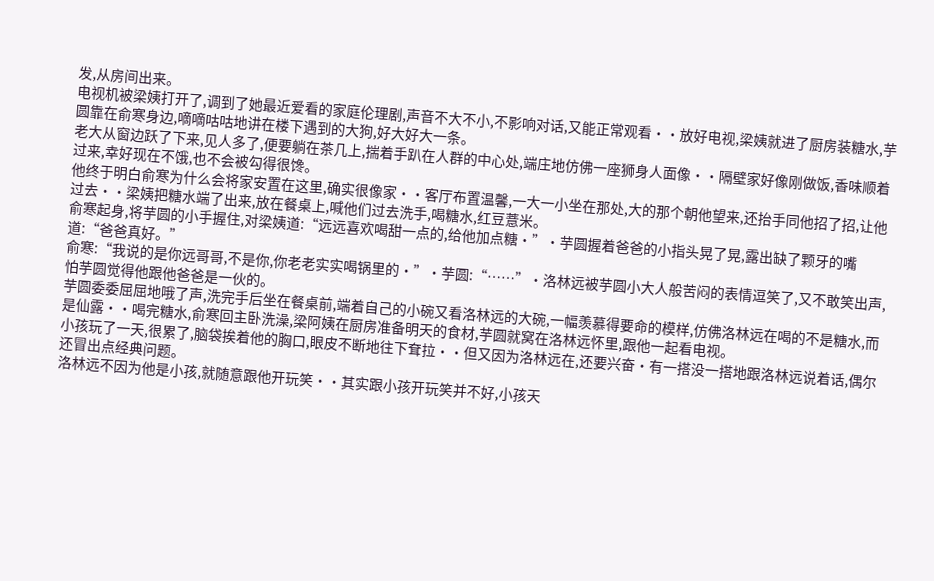发,从房间出来。
电视机被梁姨打开了,调到了她最近爱看的家庭伦理剧,声音不大不小,不影响对话,又能正常观看··放好电视,梁姨就进了厨房装糖水,芋圆靠在俞寒身边,嘀嘀咕咕地讲在楼下遇到的大狗,好大好大一条。
老大从窗边跃了下来,见人多了,便要躺在茶几上,揣着手趴在人群的中心处,端庄地仿佛一座狮身人面像··隔壁家好像刚做饭,香味顺着过来,幸好现在不饿,也不会被勾得很馋。
他终于明白俞寒为什么会将家安置在这里,确实很像家··客厅布置温馨,一大一小坐在那处,大的那个朝他望来,还抬手同他招了招,让他过去··梁姨把糖水端了出来,放在餐桌上,喊他们过去洗手,喝糖水,红豆薏米。
俞寒起身,将芋圆的小手握住,对梁姨道:“远远喜欢喝甜一点的,给他加点糖·”·芋圆握着爸爸的小指头晃了晃,露出缺了颗牙的嘴道:“爸爸真好。”
俞寒:“我说的是你远哥哥,不是你,你老老实实喝锅里的·”·芋圆:“……”·洛林远被芋圆小大人般苦闷的表情逗笑了,又不敢笑出声,怕芋圆觉得他跟他爸爸是一伙的。
芋圆委委屈屈地哦了声,洗完手后坐在餐桌前,端着自己的小碗又看洛林远的大碗,一幅羡慕得要命的模样,仿佛洛林远在喝的不是糖水,而是仙露··喝完糖水,俞寒回主卧洗澡,梁阿姨在厨房准备明天的食材,芋圆就窝在洛林远怀里,跟他一起看电视。
小孩玩了一天,很累了,脑袋挨着他的胸口,眼皮不断地往下耷拉··但又因为洛林远在,还要兴奋·有一搭没一搭地跟洛林远说着话,偶尔还冒出点经典问题。
洛林远不因为他是小孩,就随意跟他开玩笑··其实跟小孩开玩笑并不好,小孩天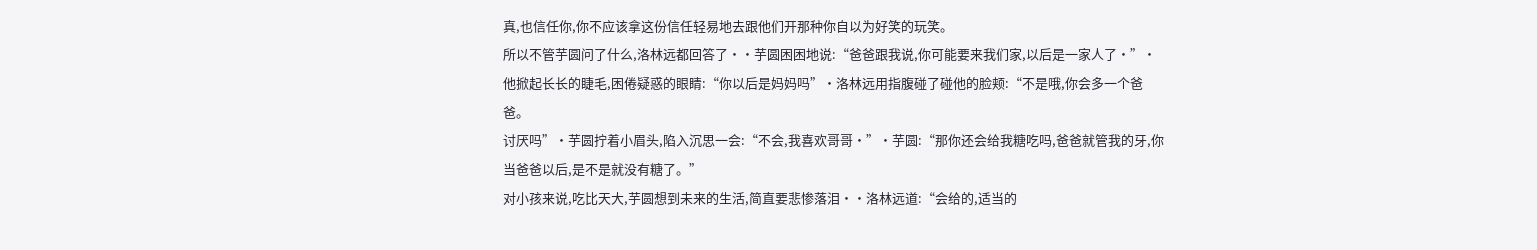真,也信任你,你不应该拿这份信任轻易地去跟他们开那种你自以为好笑的玩笑。
所以不管芋圆问了什么,洛林远都回答了··芋圆困困地说:“爸爸跟我说,你可能要来我们家,以后是一家人了·”·他掀起长长的睫毛,困倦疑惑的眼睛:“你以后是妈妈吗”·洛林远用指腹碰了碰他的脸颊:“不是哦,你会多一个爸爸。
讨厌吗”·芋圆拧着小眉头,陷入沉思一会:“不会,我喜欢哥哥·”·芋圆:“那你还会给我糖吃吗,爸爸就管我的牙,你当爸爸以后,是不是就没有糖了。”
对小孩来说,吃比天大,芋圆想到未来的生活,简直要悲惨落泪··洛林远道:“会给的,适当的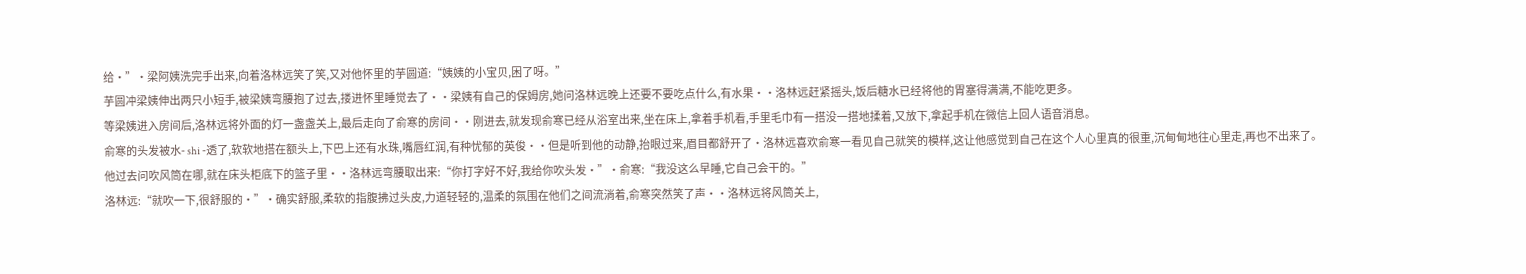给·”·梁阿姨洗完手出来,向着洛林远笑了笑,又对他怀里的芋圆道:“姨姨的小宝贝,困了呀。”
芋圆冲梁姨伸出两只小短手,被梁姨弯腰抱了过去,搂进怀里睡觉去了··梁姨有自己的保姆房,她问洛林远晚上还要不要吃点什么,有水果··洛林远赶紧摇头,饭后糖水已经将他的胃塞得满满,不能吃更多。
等梁姨进入房间后,洛林远将外面的灯一盏盏关上,最后走向了俞寒的房间··刚进去,就发现俞寒已经从浴室出来,坐在床上,拿着手机看,手里毛巾有一搭没一搭地揉着,又放下,拿起手机在微信上回人语音消息。
俞寒的头发被水- shi -透了,软软地搭在额头上,下巴上还有水珠,嘴唇红润,有种忧郁的英俊··但是听到他的动静,抬眼过来,眉目都舒开了·洛林远喜欢俞寒一看见自己就笑的模样,这让他感觉到自己在这个人心里真的很重,沉甸甸地往心里走,再也不出来了。
他过去问吹风筒在哪,就在床头柜底下的篮子里··洛林远弯腰取出来:“你打字好不好,我给你吹头发·”·俞寒:“我没这么早睡,它自己会干的。”
洛林远:“就吹一下,很舒服的·”·确实舒服,柔软的指腹拂过头皮,力道轻轻的,温柔的氛围在他们之间流淌着,俞寒突然笑了声··洛林远将风筒关上,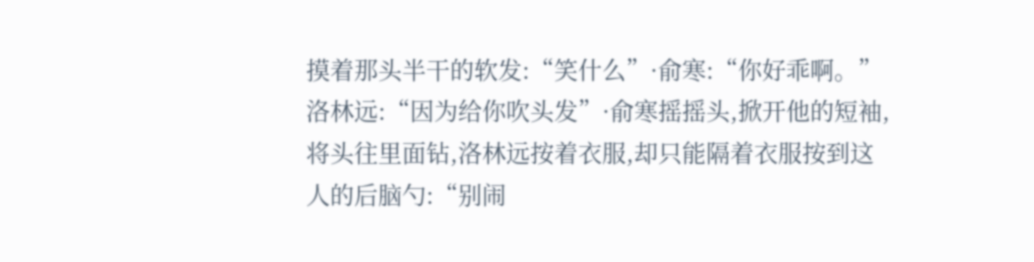摸着那头半干的软发:“笑什么”·俞寒:“你好乖啊。”
洛林远:“因为给你吹头发”·俞寒摇摇头,掀开他的短袖,将头往里面钻,洛林远按着衣服,却只能隔着衣服按到这人的后脑勺:“别闹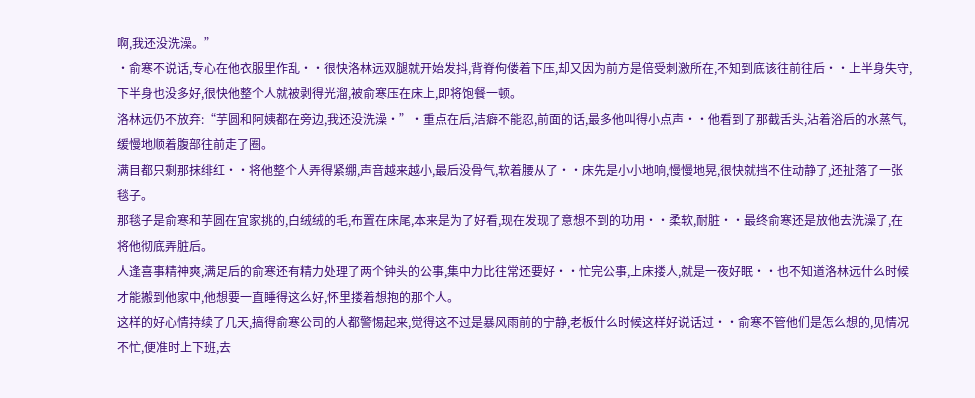啊,我还没洗澡。”
·俞寒不说话,专心在他衣服里作乱··很快洛林远双腿就开始发抖,背脊佝偻着下压,却又因为前方是倍受刺激所在,不知到底该往前往后··上半身失守,下半身也没多好,很快他整个人就被剥得光溜,被俞寒压在床上,即将饱餐一顿。
洛林远仍不放弃:“芋圆和阿姨都在旁边,我还没洗澡·”·重点在后,洁癖不能忍,前面的话,最多他叫得小点声··他看到了那截舌头,沾着浴后的水蒸气,缓慢地顺着腹部往前走了圈。
满目都只剩那抹绯红··将他整个人弄得紧绷,声音越来越小,最后没骨气,软着腰从了··床先是小小地响,慢慢地晃,很快就挡不住动静了,还扯落了一张毯子。
那毯子是俞寒和芋圆在宜家挑的,白绒绒的毛,布置在床尾,本来是为了好看,现在发现了意想不到的功用··柔软,耐脏··最终俞寒还是放他去洗澡了,在将他彻底弄脏后。
人逢喜事精神爽,满足后的俞寒还有精力处理了两个钟头的公事,集中力比往常还要好··忙完公事,上床搂人,就是一夜好眠··也不知道洛林远什么时候才能搬到他家中,他想要一直睡得这么好,怀里搂着想抱的那个人。
这样的好心情持续了几天,搞得俞寒公司的人都警惕起来,觉得这不过是暴风雨前的宁静,老板什么时候这样好说话过··俞寒不管他们是怎么想的,见情况不忙,便准时上下班,去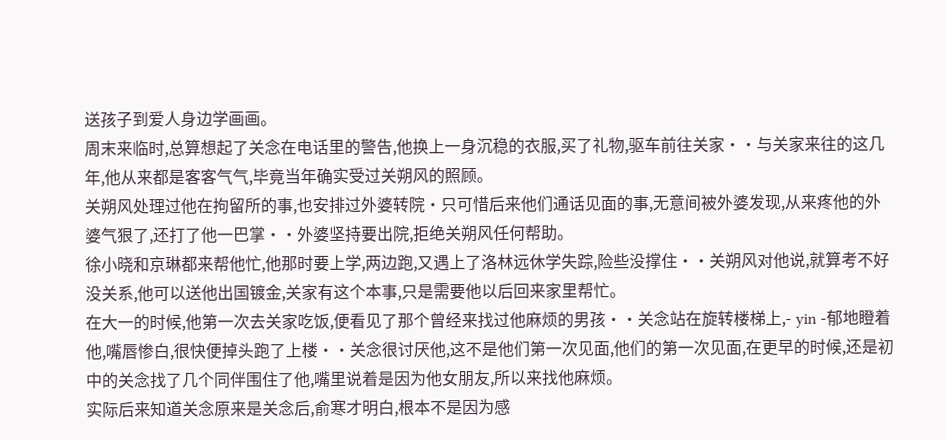送孩子到爱人身边学画画。
周末来临时,总算想起了关念在电话里的警告,他换上一身沉稳的衣服,买了礼物,驱车前往关家··与关家来往的这几年,他从来都是客客气气,毕竟当年确实受过关朔风的照顾。
关朔风处理过他在拘留所的事,也安排过外婆转院·只可惜后来他们通话见面的事,无意间被外婆发现,从来疼他的外婆气狠了,还打了他一巴掌··外婆坚持要出院,拒绝关朔风任何帮助。
徐小晓和京琳都来帮他忙,他那时要上学,两边跑,又遇上了洛林远休学失踪,险些没撑住··关朔风对他说,就算考不好没关系,他可以送他出国镀金,关家有这个本事,只是需要他以后回来家里帮忙。
在大一的时候,他第一次去关家吃饭,便看见了那个曾经来找过他麻烦的男孩··关念站在旋转楼梯上,- yin -郁地瞪着他,嘴唇惨白,很快便掉头跑了上楼··关念很讨厌他,这不是他们第一次见面,他们的第一次见面,在更早的时候,还是初中的关念找了几个同伴围住了他,嘴里说着是因为他女朋友,所以来找他麻烦。
实际后来知道关念原来是关念后,俞寒才明白,根本不是因为感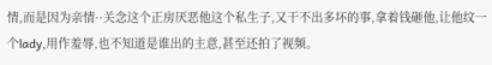情,而是因为亲情··关念这个正房厌恶他这个私生子,又干不出多坏的事,拿着钱砸他,让他纹一个lady,用作羞辱,也不知道是谁出的主意,甚至还拍了视频。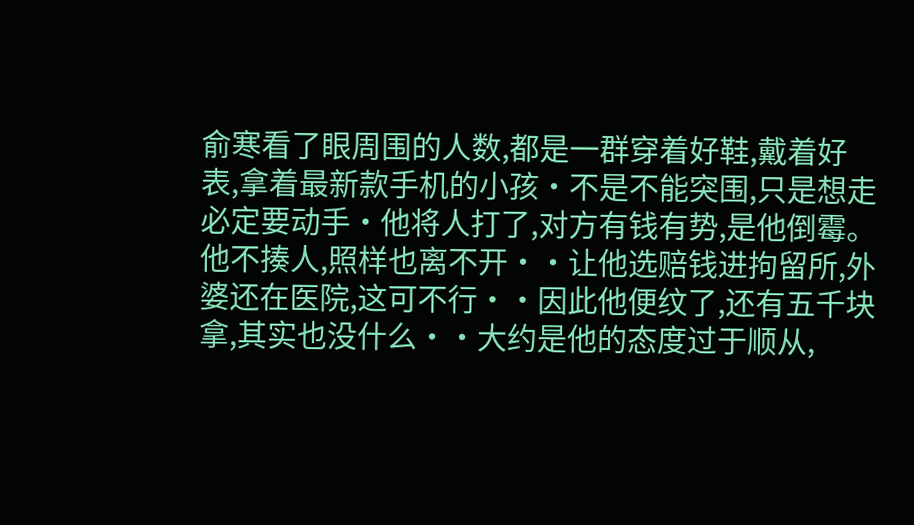俞寒看了眼周围的人数,都是一群穿着好鞋,戴着好表,拿着最新款手机的小孩·不是不能突围,只是想走必定要动手·他将人打了,对方有钱有势,是他倒霉。
他不揍人,照样也离不开··让他选赔钱进拘留所,外婆还在医院,这可不行··因此他便纹了,还有五千块拿,其实也没什么··大约是他的态度过于顺从,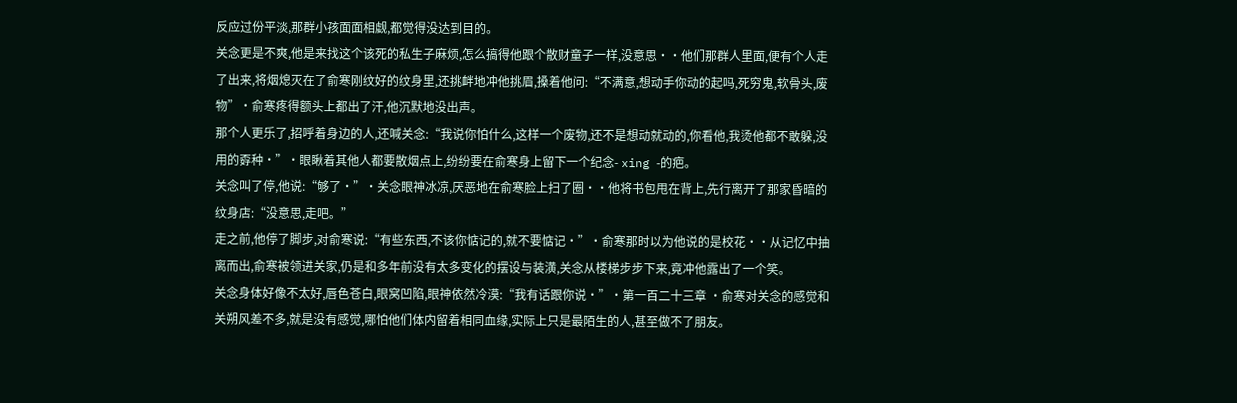反应过份平淡,那群小孩面面相觑,都觉得没达到目的。
关念更是不爽,他是来找这个该死的私生子麻烦,怎么搞得他跟个散财童子一样,没意思··他们那群人里面,便有个人走了出来,将烟熄灭在了俞寒刚纹好的纹身里,还挑衅地冲他挑眉,搡着他问:“不满意,想动手你动的起吗,死穷鬼,软骨头,废物”·俞寒疼得额头上都出了汗,他沉默地没出声。
那个人更乐了,招呼着身边的人,还喊关念:“我说你怕什么,这样一个废物,还不是想动就动的,你看他,我烫他都不敢躲,没用的孬种·”·眼瞅着其他人都要散烟点上,纷纷要在俞寒身上留下一个纪念- xing -的疤。
关念叫了停,他说:“够了·”·关念眼神冰凉,厌恶地在俞寒脸上扫了圈··他将书包甩在背上,先行离开了那家昏暗的纹身店:“没意思,走吧。”
走之前,他停了脚步,对俞寒说:“有些东西,不该你惦记的,就不要惦记·”·俞寒那时以为他说的是校花··从记忆中抽离而出,俞寒被领进关家,仍是和多年前没有太多变化的摆设与装潢,关念从楼梯步步下来,竟冲他露出了一个笑。
关念身体好像不太好,唇色苍白,眼窝凹陷,眼神依然冷漠:“我有话跟你说·”·第一百二十三章 ·俞寒对关念的感觉和关朔风差不多,就是没有感觉,哪怕他们体内留着相同血缘,实际上只是最陌生的人,甚至做不了朋友。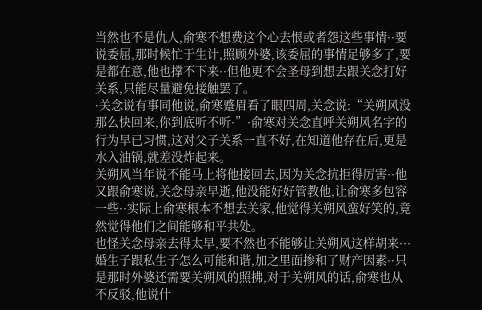当然也不是仇人,俞寒不想费这个心去恨或者怨这些事情··要说委屈,那时候忙于生计,照顾外婆,该委屈的事情足够多了,要是都在意,他也撑不下来··但他更不会圣母到想去跟关念打好关系,只能尽量避免接触罢了。
·关念说有事同他说,俞寒蹙眉看了眼四周,关念说:“关朔风没那么快回来,你到底听不听·”·俞寒对关念直呼关朔风名字的行为早已习惯,这对父子关系一直不好,在知道他存在后,更是水入油锅,就差没炸起来。
关朔风当年说不能马上将他接回去,因为关念抗拒得厉害··他又跟俞寒说,关念母亲早逝,他没能好好管教他,让俞寒多包容一些··实际上俞寒根本不想去关家,他觉得关朔风蛮好笑的,竟然觉得他们之间能够和平共处。
也怪关念母亲去得太早,要不然也不能够让关朔风这样胡来···婚生子跟私生子怎么可能和谐,加之里面掺和了财产因素··只是那时外婆还需要关朔风的照拂,对于关朔风的话,俞寒也从不反驳,他说什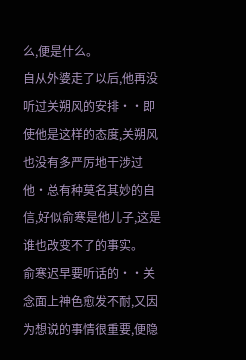么,便是什么。
自从外婆走了以后,他再没听过关朔风的安排··即使他是这样的态度,关朔风也没有多严厉地干涉过他·总有种莫名其妙的自信,好似俞寒是他儿子,这是谁也改变不了的事实。
俞寒迟早要听话的··关念面上神色愈发不耐,又因为想说的事情很重要,便隐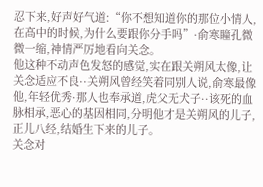忍下来,好声好气道:“你不想知道你的那位小情人,在高中的时候,为什么要跟你分手吗”·俞寒瞳孔微微一缩,神情严厉地看向关念。
他这种不动声色发怒的感觉,实在跟关朔风太像,让关念适应不良··关朔风曾经笑着同别人说,俞寒最像他,年轻优秀·那人也奉承道,虎父无犬子··该死的血脉相承,恶心的基因相同,分明他才是关朔风的儿子,正儿八经,结婚生下来的儿子。
关念对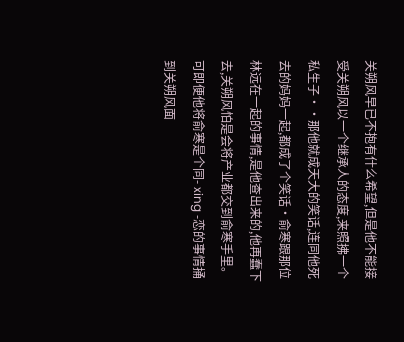关朔风早已不抱有什么希望,但是他不能接受关朔风以一个继承人的态度,来照拂一个私生子··那他就成天大的笑话,连同他死去的妈妈一起,都成了个笑话·俞寒跟那位林远在一起的事情,是他查出来的,他再蠢下去,关朔风怕是会将产业都交到俞寒手里。
可即便他将俞寒是个同- xing -恋的事情捅到关朔风面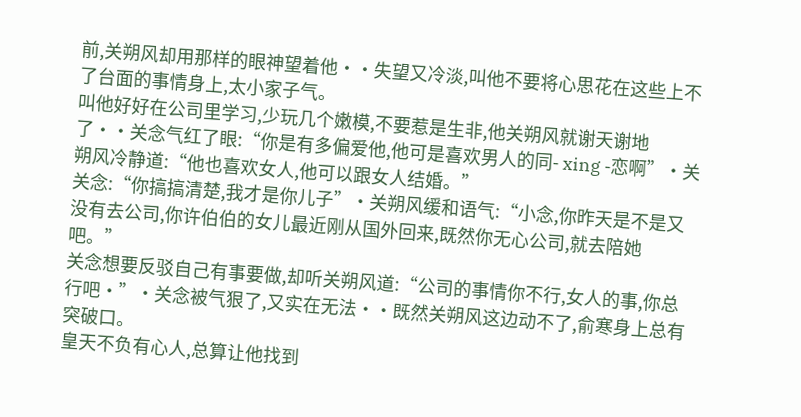前,关朔风却用那样的眼神望着他··失望又冷淡,叫他不要将心思花在这些上不了台面的事情身上,太小家子气。
叫他好好在公司里学习,少玩几个嫩模,不要惹是生非,他关朔风就谢天谢地了··关念气红了眼:“你是有多偏爱他,他可是喜欢男人的同- xing -恋啊”·关朔风冷静道:“他也喜欢女人,他可以跟女人结婚。”
关念:“你搞搞清楚,我才是你儿子”·关朔风缓和语气:“小念,你昨天是不是又没有去公司,你许伯伯的女儿最近刚从国外回来,既然你无心公司,就去陪她吧。”
关念想要反驳自己有事要做,却听关朔风道:“公司的事情你不行,女人的事,你总行吧·”·关念被气狠了,又实在无法··既然关朔风这边动不了,俞寒身上总有突破口。
皇天不负有心人,总算让他找到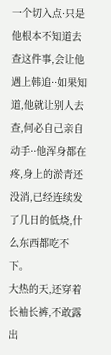一个切入点·只是他根本不知道去查这件事,会让他遇上韩追··如果知道,他就让别人去查,何必自己亲自动手··他浑身都在疼,身上的淤青还没消,已经连续发了几日的低烧,什么东西都吃不下。
大热的天,还穿着长袖长裤,不敢露出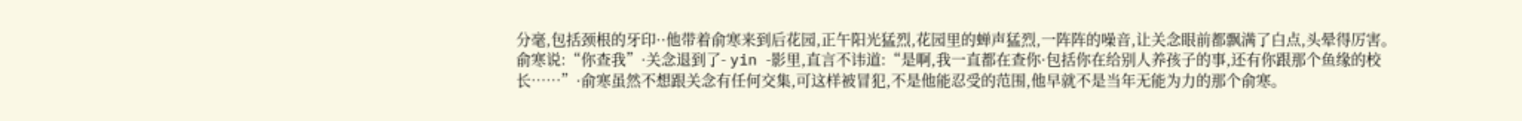分毫,包括颈根的牙印··他带着俞寒来到后花园,正午阳光猛烈,花园里的蝉声猛烈,一阵阵的噪音,让关念眼前都飘满了白点,头晕得厉害。
俞寒说:“你查我”·关念退到了- yin -影里,直言不讳道:“是啊,我一直都在查你·包括你在给别人养孩子的事,还有你跟那个鱼缘的校长……”·俞寒虽然不想跟关念有任何交集,可这样被冒犯,不是他能忍受的范围,他早就不是当年无能为力的那个俞寒。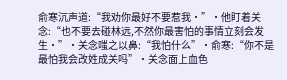俞寒沉声道:“我劝你最好不要惹我·”·他盯着关念:“也不要去碰林远,不然你最害怕的事情立刻会发生·”·关念嗤之以鼻:“我怕什么”·俞寒:“你不是最怕我会改姓成关吗”·关念面上血色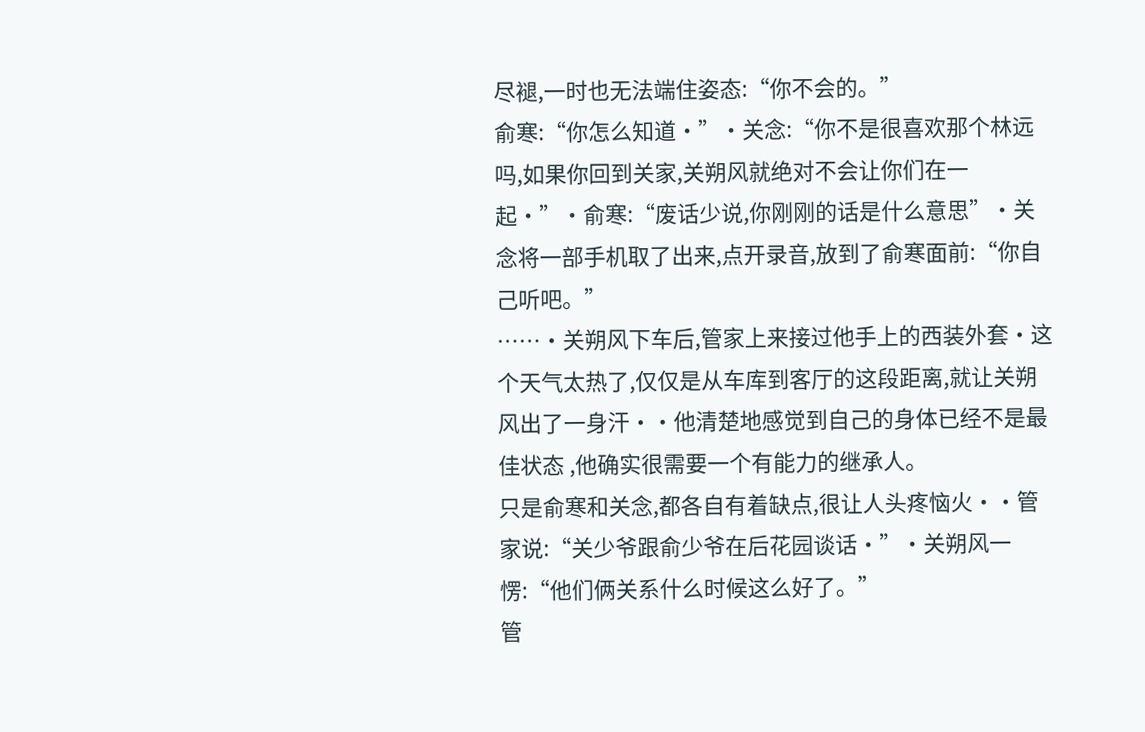尽褪,一时也无法端住姿态:“你不会的。”
俞寒:“你怎么知道·”·关念:“你不是很喜欢那个林远吗,如果你回到关家,关朔风就绝对不会让你们在一起·”·俞寒:“废话少说,你刚刚的话是什么意思”·关念将一部手机取了出来,点开录音,放到了俞寒面前:“你自己听吧。”
……·关朔风下车后,管家上来接过他手上的西装外套·这个天气太热了,仅仅是从车库到客厅的这段距离,就让关朔风出了一身汗··他清楚地感觉到自己的身体已经不是最佳状态 ,他确实很需要一个有能力的继承人。
只是俞寒和关念,都各自有着缺点,很让人头疼恼火··管家说:“关少爷跟俞少爷在后花园谈话·”·关朔风一愣:“他们俩关系什么时候这么好了。”
管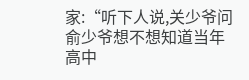家:“听下人说,关少爷问俞少爷想不想知道当年高中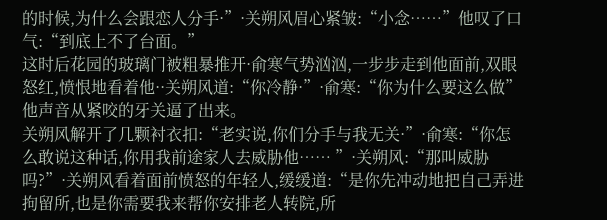的时候,为什么会跟恋人分手·”·关朔风眉心紧皱:“小念……”他叹了口气:“到底上不了台面。”
这时后花园的玻璃门被粗暴推开·俞寒气势汹汹,一步步走到他面前,双眼怒红,愤恨地看着他··关朔风道:“你冷静·”·俞寒:“你为什么要这么做”他声音从紧咬的牙关逼了出来。
关朔风解开了几颗衬衣扣:“老实说,你们分手与我无关·”·俞寒:“你怎么敢说这种话,你用我前途家人去威胁他…… ”·关朔风:“那叫威胁吗?”·关朔风看着面前愤怒的年轻人,缓缓道:“是你先冲动地把自己弄进拘留所,也是你需要我来帮你安排老人转院,所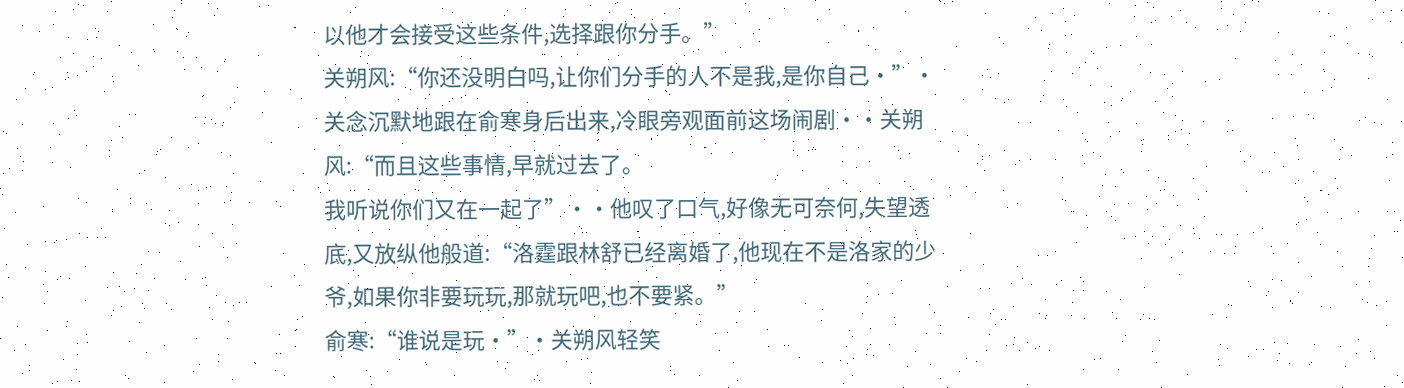以他才会接受这些条件,选择跟你分手。”
关朔风:“你还没明白吗,让你们分手的人不是我,是你自己·”·关念沉默地跟在俞寒身后出来,冷眼旁观面前这场闹剧··关朔风:“而且这些事情,早就过去了。
我听说你们又在一起了”··他叹了口气,好像无可奈何,失望透底,又放纵他般道:“洛霆跟林舒已经离婚了,他现在不是洛家的少爷,如果你非要玩玩,那就玩吧,也不要紧。”
俞寒:“谁说是玩·”·关朔风轻笑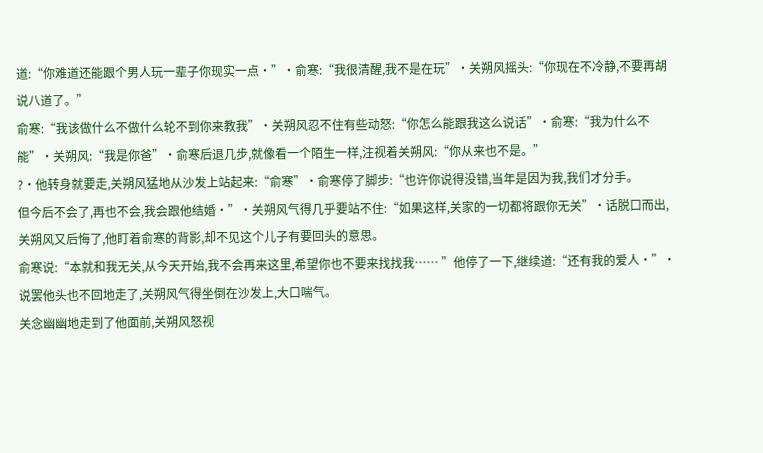道:“你难道还能跟个男人玩一辈子你现实一点·”·俞寒:“我很清醒,我不是在玩”·关朔风摇头:“你现在不冷静,不要再胡说八道了。”
俞寒:“我该做什么不做什么轮不到你来教我”·关朔风忍不住有些动怒:“你怎么能跟我这么说话”·俞寒:“我为什么不能”·关朔风:“我是你爸”·俞寒后退几步,就像看一个陌生一样,注视着关朔风:“你从来也不是。”
?·他转身就要走,关朔风猛地从沙发上站起来:“俞寒”·俞寒停了脚步:“也许你说得没错,当年是因为我,我们才分手。
但今后不会了,再也不会,我会跟他结婚·”·关朔风气得几乎要站不住:“如果这样,关家的一切都将跟你无关”·话脱口而出,关朔风又后悔了,他盯着俞寒的背影,却不见这个儿子有要回头的意思。
俞寒说:“本就和我无关,从今天开始,我不会再来这里,希望你也不要来找找我…… ”他停了一下,继续道:“还有我的爱人·”·说罢他头也不回地走了,关朔风气得坐倒在沙发上,大口喘气。
关念幽幽地走到了他面前,关朔风怒视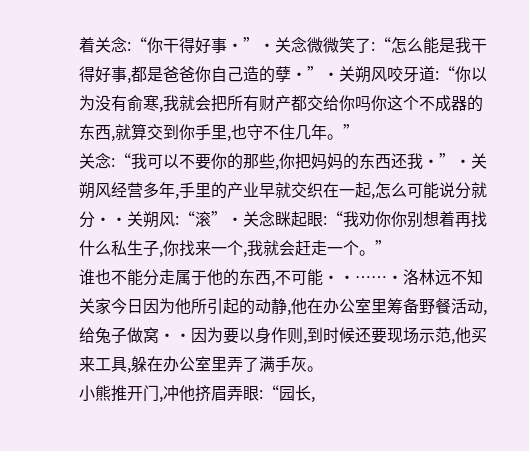着关念:“你干得好事·”·关念微微笑了:“怎么能是我干得好事,都是爸爸你自己造的孽·”·关朔风咬牙道:“你以为没有俞寒,我就会把所有财产都交给你吗你这个不成器的东西,就算交到你手里,也守不住几年。”
关念:“我可以不要你的那些,你把妈妈的东西还我·”·关朔风经营多年,手里的产业早就交织在一起,怎么可能说分就分··关朔风:“滚”·关念眯起眼:“我劝你你别想着再找什么私生子,你找来一个,我就会赶走一个。”
谁也不能分走属于他的东西,不可能··……·洛林远不知关家今日因为他所引起的动静,他在办公室里筹备野餐活动,给兔子做窝··因为要以身作则,到时候还要现场示范,他买来工具,躲在办公室里弄了满手灰。
小熊推开门,冲他挤眉弄眼:“园长,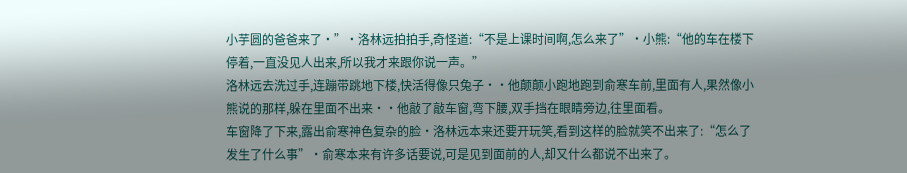小芋圆的爸爸来了·”·洛林远拍拍手,奇怪道:“不是上课时间啊,怎么来了”·小熊:“他的车在楼下停着,一直没见人出来,所以我才来跟你说一声。”
洛林远去洗过手,连蹦带跳地下楼,快活得像只兔子··他颠颠小跑地跑到俞寒车前,里面有人,果然像小熊说的那样,躲在里面不出来··他敲了敲车窗,弯下腰,双手挡在眼睛旁边,往里面看。
车窗降了下来,露出俞寒神色复杂的脸·洛林远本来还要开玩笑,看到这样的脸就笑不出来了:“怎么了发生了什么事”·俞寒本来有许多话要说,可是见到面前的人,却又什么都说不出来了。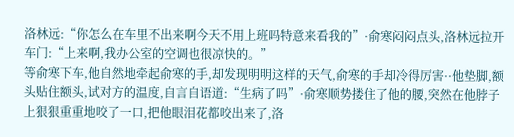洛林远:“你怎么在车里不出来啊今天不用上班吗特意来看我的”·俞寒闷闷点头,洛林远拉开车门:“上来啊,我办公室的空调也很凉快的。”
等俞寒下车,他自然地牵起俞寒的手,却发现明明这样的天气,俞寒的手却冷得厉害··他垫脚,额头贴住额头,试对方的温度,自言自语道:“生病了吗”·俞寒顺势搂住了他的腰,突然在他脖子上狠狠重重地咬了一口,把他眼泪花都咬出来了,洛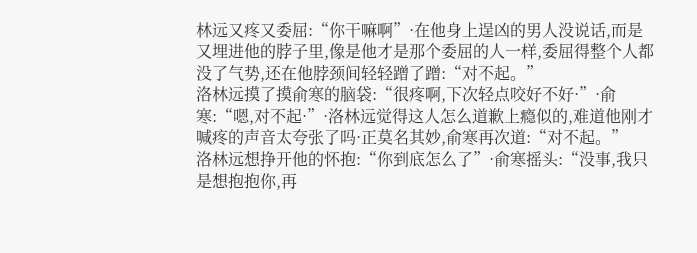林远又疼又委屈:“你干嘛啊”·在他身上逞凶的男人没说话,而是又埋进他的脖子里,像是他才是那个委屈的人一样,委屈得整个人都没了气势,还在他脖颈间轻轻蹭了蹭:“对不起。”
洛林远摸了摸俞寒的脑袋:“很疼啊,下次轻点咬好不好·”·俞寒:“嗯,对不起·”·洛林远觉得这人怎么道歉上瘾似的,难道他刚才喊疼的声音太夸张了吗·正莫名其妙,俞寒再次道:“对不起。”
洛林远想挣开他的怀抱:“你到底怎么了”·俞寒摇头:“没事,我只是想抱抱你,再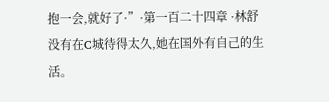抱一会,就好了·”·第一百二十四章 ·林舒没有在C城待得太久,她在国外有自己的生活。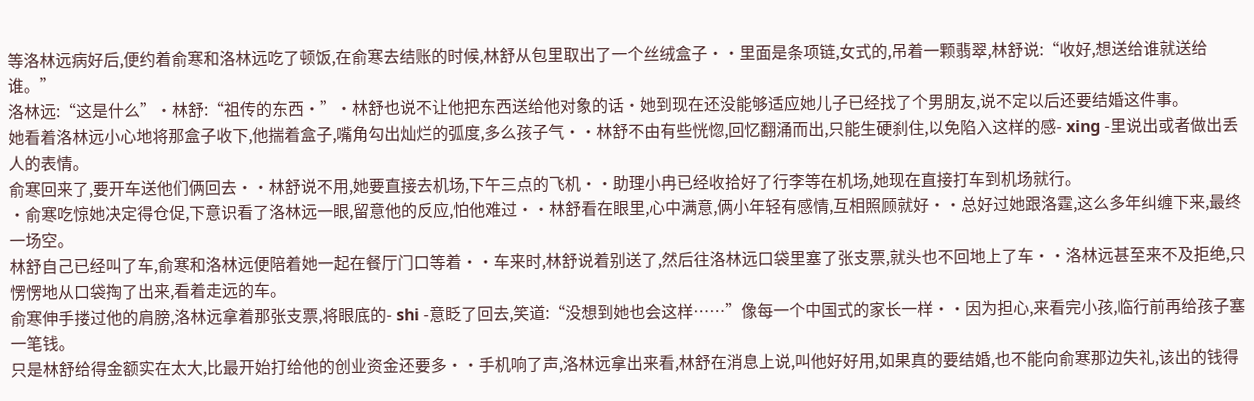等洛林远病好后,便约着俞寒和洛林远吃了顿饭,在俞寒去结账的时候,林舒从包里取出了一个丝绒盒子··里面是条项链,女式的,吊着一颗翡翠,林舒说:“收好,想送给谁就送给谁。”
洛林远:“这是什么”·林舒:“祖传的东西·”·林舒也说不让他把东西送给他对象的话·她到现在还没能够适应她儿子已经找了个男朋友,说不定以后还要结婚这件事。
她看着洛林远小心地将那盒子收下,他揣着盒子,嘴角勾出灿烂的弧度,多么孩子气··林舒不由有些恍惚,回忆翻涌而出,只能生硬刹住,以免陷入这样的感- xing -里说出或者做出丢人的表情。
俞寒回来了,要开车送他们俩回去··林舒说不用,她要直接去机场,下午三点的飞机··助理小冉已经收拾好了行李等在机场,她现在直接打车到机场就行。
·俞寒吃惊她决定得仓促,下意识看了洛林远一眼,留意他的反应,怕他难过··林舒看在眼里,心中满意,俩小年轻有感情,互相照顾就好··总好过她跟洛霆,这么多年纠缠下来,最终一场空。
林舒自己已经叫了车,俞寒和洛林远便陪着她一起在餐厅门口等着··车来时,林舒说着别送了,然后往洛林远口袋里塞了张支票,就头也不回地上了车··洛林远甚至来不及拒绝,只愣愣地从口袋掏了出来,看着走远的车。
俞寒伸手搂过他的肩膀,洛林远拿着那张支票,将眼底的- shi -意眨了回去,笑道:“没想到她也会这样……”像每一个中国式的家长一样··因为担心,来看完小孩,临行前再给孩子塞一笔钱。
只是林舒给得金额实在太大,比最开始打给他的创业资金还要多··手机响了声,洛林远拿出来看,林舒在消息上说,叫他好好用,如果真的要结婚,也不能向俞寒那边失礼,该出的钱得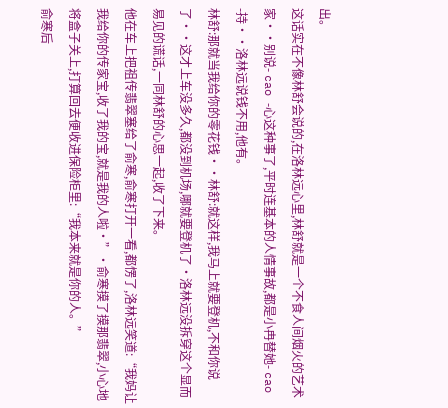出。
这话实在不像林舒会说的,在洛林远心里,林舒就是一个不食人间烟火的艺术家··别说- cao -心这种事了,平时连基本的人情事故,都是小冉替她- cao -持··洛林远说钱不用,他有。
林舒:那就当我给你的零花钱··林舒:就这样,我马上就要登机,不和你说了··这才上车没多久,都没到机场,哪就要登机了·洛林远没拆穿这个显而易见的谎话,一同林舒的心思一起,收了下来。
他在车上把祖传翡翠塞给了俞寒,俞寒打开一看,都愣了,洛林远笑道:“我妈让我给你的传家宝,收了我的宝,就是我的人啦·”·俞寒摸了摸那翡翠,小心地将盒子关上,打算回去便收进保险柜里:“我本来就是你的人。”
俞寒后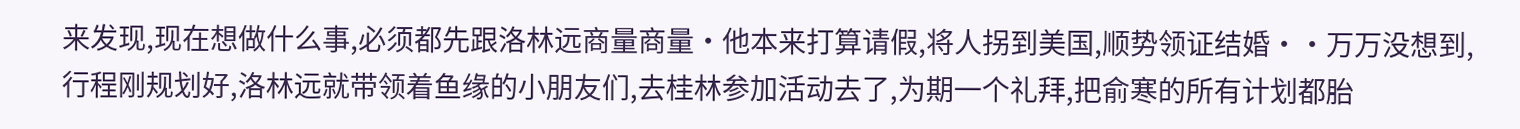来发现,现在想做什么事,必须都先跟洛林远商量商量·他本来打算请假,将人拐到美国,顺势领证结婚··万万没想到,行程刚规划好,洛林远就带领着鱼缘的小朋友们,去桂林参加活动去了,为期一个礼拜,把俞寒的所有计划都胎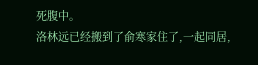死腹中。
洛林远已经搬到了俞寒家住了,一起同居,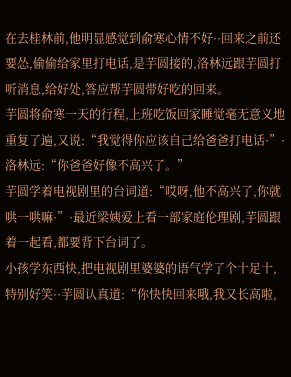在去桂林前,他明显感觉到俞寒心情不好··回来之前还要怂,偷偷给家里打电话,是芋圆接的,洛林远跟芋圆打听消息,给好处,答应帮芋圆带好吃的回来。
芋圆将俞寒一天的行程,上班吃饭回家睡觉毫无意义地重复了遍,又说:“我觉得你应该自己给爸爸打电话·”·洛林远:“你爸爸好像不高兴了。”
芋圆学着电视剧里的台词道:“哎呀,他不高兴了,你就哄一哄嘛·”·最近梁姨爱上看一部家庭伦理剧,芋圆跟着一起看,都要背下台词了。
小孩学东西快,把电视剧里婆婆的语气学了个十足十,特别好笑··芋圆认真道:“你快快回来哦,我又长高啦,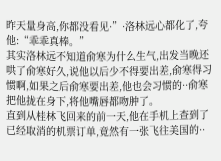昨天量身高,你都没看见·”·洛林远心都化了,夸他:“乖乖真棒。”
其实洛林远不知道俞寒为什么生气,出发当晚还哄了俞寒好久,说他以后少不得要出差,俞寒得习惯啊,如果之后俞寒要出差,他也会习惯的··俞寒把他拢在身下,将他嘴唇都吻肿了。
直到从桂林飞回来的前一天,他在手机上查到了已经取消的机票订单,竟然有一张飞往美国的··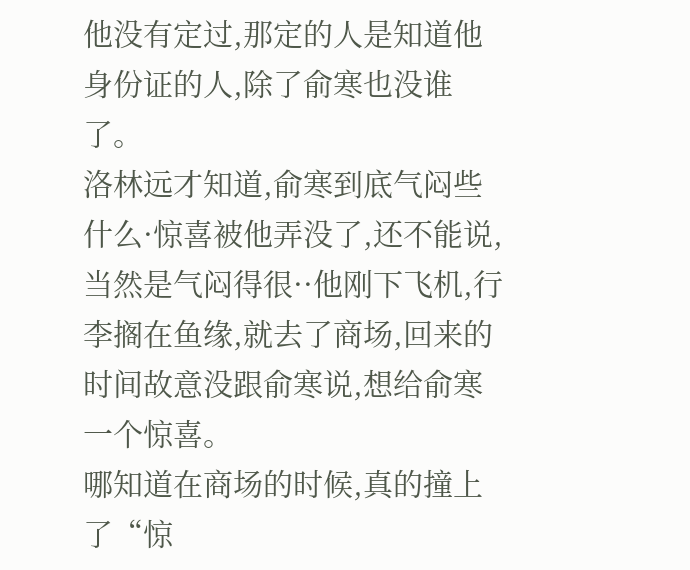他没有定过,那定的人是知道他身份证的人,除了俞寒也没谁了。
洛林远才知道,俞寒到底气闷些什么·惊喜被他弄没了,还不能说,当然是气闷得很··他刚下飞机,行李搁在鱼缘,就去了商场,回来的时间故意没跟俞寒说,想给俞寒一个惊喜。
哪知道在商场的时候,真的撞上了“惊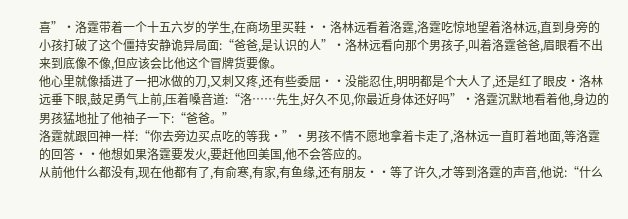喜”·洛霆带着一个十五六岁的学生,在商场里买鞋··洛林远看着洛霆,洛霆吃惊地望着洛林远,直到身旁的小孩打破了这个僵持安静诡异局面:“爸爸,是认识的人”·洛林远看向那个男孩子,叫着洛霆爸爸,眉眼看不出来到底像不像,但应该会比他这个冒牌货要像。
他心里就像插进了一把冰做的刀,又刺又疼,还有些委屈··没能忍住,明明都是个大人了,还是红了眼皮·洛林远垂下眼,鼓足勇气上前,压着嗓音道:“洛……先生,好久不见,你最近身体还好吗”·洛霆沉默地看着他,身边的男孩猛地扯了他袖子一下:“爸爸。”
洛霆就跟回神一样:“你去旁边买点吃的等我·”·男孩不情不愿地拿着卡走了,洛林远一直盯着地面,等洛霆的回答··他想如果洛霆要发火,要赶他回美国,他不会答应的。
从前他什么都没有,现在他都有了,有俞寒,有家,有鱼缘,还有朋友··等了许久,才等到洛霆的声音,他说:“什么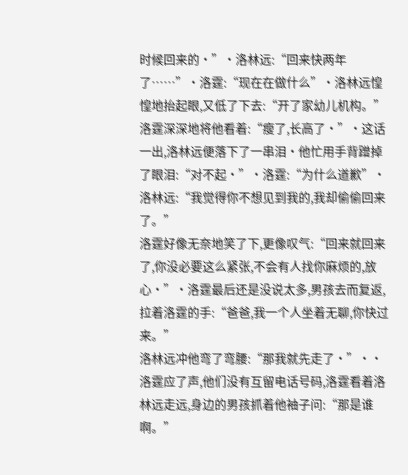时候回来的·”·洛林远:“回来快两年了……”·洛霆:“现在在做什么”·洛林远惶惶地抬起眼,又低了下去:“开了家幼儿机构。”
洛霆深深地将他看着:“瘦了,长高了·”·这话一出,洛林远便落下了一串泪·他忙用手背蹭掉了眼泪:“对不起·”·洛霆:“为什么道歉”·洛林远:“我觉得你不想见到我的,我却偷偷回来了。”
洛霆好像无奈地笑了下,更像叹气:“回来就回来了,你没必要这么紧张,不会有人找你麻烦的,放心·”·洛霆最后还是没说太多,男孩去而复返,拉着洛霆的手:“爸爸,我一个人坐着无聊,你快过来。”
洛林远冲他弯了弯腰:“那我就先走了·”··洛霆应了声,他们没有互留电话号码,洛霆看着洛林远走远,身边的男孩抓着他袖子问:“那是谁啊。”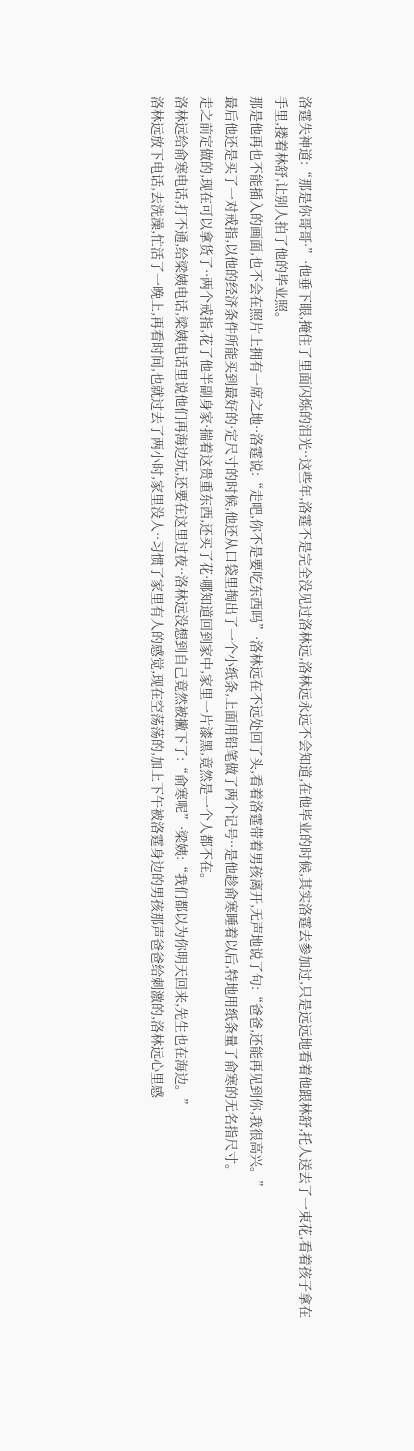洛霆失神道:“那是你哥哥·”·他垂下眼,掩住了里面闪烁的泪光··这些年,洛霆不是完全没见过洛林远,洛林远永远不会知道,在他毕业的时候,其实洛霆去参加过,只是远远地看着他跟林舒,托人送去了一束花,看着孩子拿在手里,搂着林舒,让别人拍了他的毕业照。
那是他再也不能插入的画面,也不会在照片上拥有一席之地··洛霆说:“走吧,你不是要吃东西吗”·洛林远在不远处回了头,看着洛霆带着男孩离开,无声地说了句:“爸爸,还能再见到你,我很高兴。”
最后他还是买了一对戒指,以他的经济条件所能买到最好的·定尺寸的时候,他还从口袋里掏出了一个小纸条,上面用铅笔做了两个记号··是他趁俞寒睡着以后,特地用纸条量了俞寒的无名指尺寸。
走之前定做的,现在可以拿货了··两个戒指,花了他半副身家·揣着这贵重东西,还买了花·哪知道回到家中,家里一片漆黑,竟然是一个人都不在。
洛林远给俞寒电话,打不通,给梁姨电话,梁姨电话里说他们再海边玩,还要在这里过夜··洛林远没想到自己竟然被撇下了:“俞寒呢”·梁姨:“我们都以为你明天回来,先生也在海边。”
洛林远放下电话,去洗澡,忙活了一晚上,再看时间,也就过去了两小时,家里没人··习惯了家里有人的感觉,现在空荡荡的,加上下午被洛霆身边的男孩那声爸爸给刺激的,洛林远心里感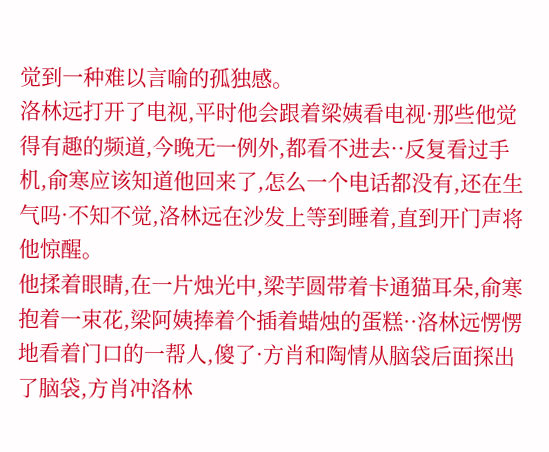觉到一种难以言喻的孤独感。
洛林远打开了电视,平时他会跟着梁姨看电视·那些他觉得有趣的频道,今晚无一例外,都看不进去··反复看过手机,俞寒应该知道他回来了,怎么一个电话都没有,还在生气吗·不知不觉,洛林远在沙发上等到睡着,直到开门声将他惊醒。
他揉着眼睛,在一片烛光中,梁芋圆带着卡通猫耳朵,俞寒抱着一束花,梁阿姨捧着个插着蜡烛的蛋糕··洛林远愣愣地看着门口的一帮人,傻了·方肖和陶情从脑袋后面探出了脑袋,方肖冲洛林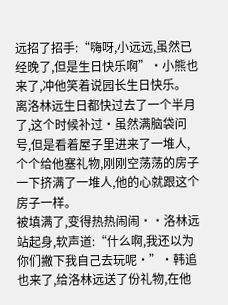远招了招手:“嗨呀,小远远,虽然已经晚了,但是生日快乐啊”·小熊也来了,冲他笑着说园长生日快乐。
离洛林远生日都快过去了一个半月了,这个时候补过·虽然满脑袋问号,但是看着屋子里进来了一堆人,个个给他塞礼物,刚刚空荡荡的房子一下挤满了一堆人,他的心就跟这个房子一样。
被填满了,变得热热闹闹··洛林远站起身,软声道:“什么啊,我还以为你们撇下我自己去玩呢·”·韩追也来了,给洛林远送了份礼物,在他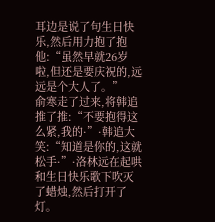耳边是说了句生日快乐,然后用力抱了抱他:“虽然早就26岁啦,但还是要庆祝的,远远是个大人了。”
俞寒走了过来,将韩追推了推:“不要抱得这么紧,我的·”·韩追大笑:“知道是你的,这就松手·”·洛林远在起哄和生日快乐歌下吹灭了蜡烛,然后打开了灯。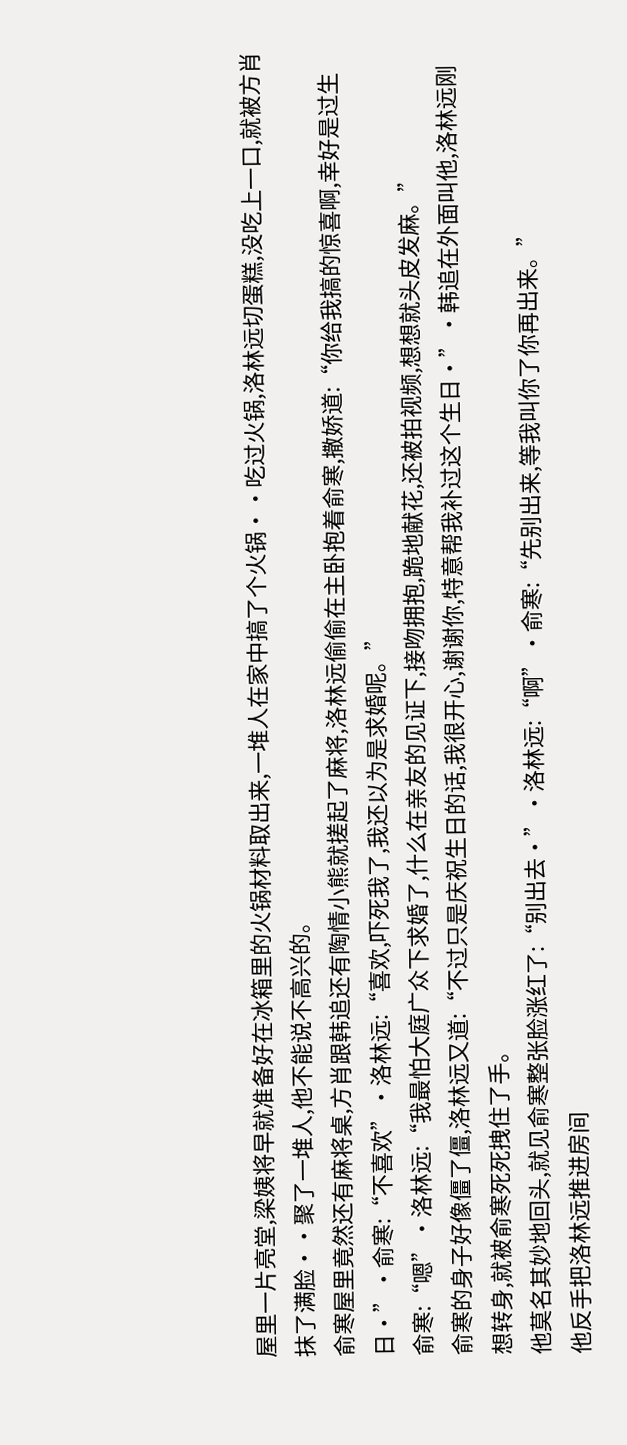屋里一片亮堂,梁姨将早就准备好在冰箱里的火锅材料取出来,一堆人在家中搞了个火锅··吃过火锅,洛林远切蛋糕,没吃上一口,就被方肖抹了满脸··聚了一堆人,他不能说不高兴的。
俞寒屋里竟然还有麻将桌,方肖跟韩追还有陶情小熊就搓起了麻将,洛林远偷偷在主卧抱着俞寒,撒娇道:“你给我搞的惊喜啊,幸好是过生日·”·俞寒:“不喜欢”·洛林远:“喜欢,吓死我了,我还以为是求婚呢。”
俞寒:“嗯”·洛林远:“我最怕大庭广众下求婚了,什么在亲友的见证下,接吻拥抱,跪地献花,还被拍视频,想想就头皮发麻。”
俞寒的身子好像僵了僵,洛林远又道:“不过只是庆祝生日的话,我很开心,谢谢你,特意帮我补过这个生日·”·韩追在外面叫他,洛林远刚想转身,就被俞寒死死拽住了手。
他莫名其妙地回头,就见俞寒整张脸涨红了:“别出去·”·洛林远:“啊”·俞寒:“先别出来,等我叫你了你再出来。”
他反手把洛林远推进房间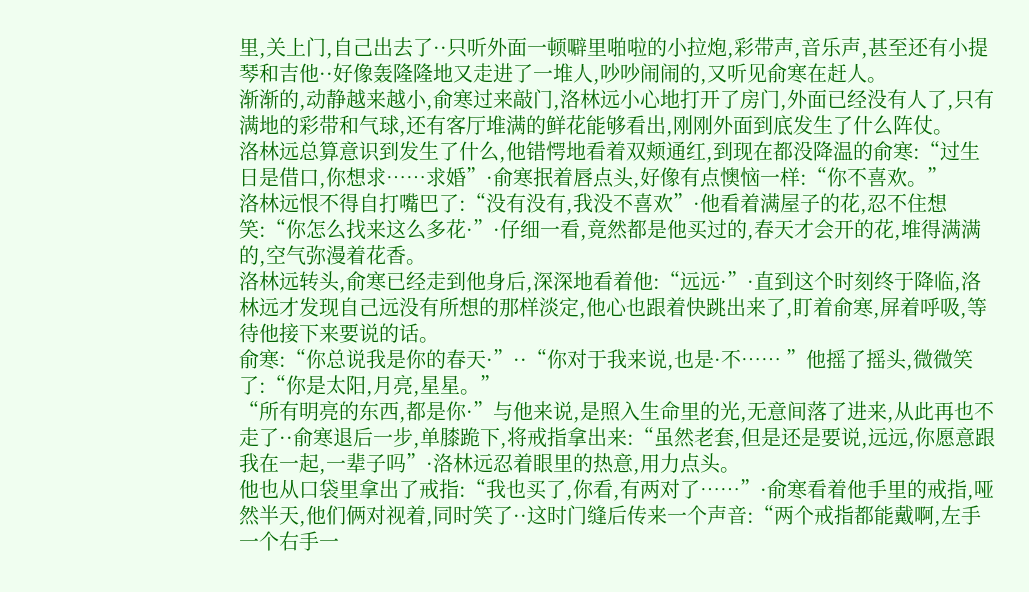里,关上门,自己出去了··只听外面一顿噼里啪啦的小拉炮,彩带声,音乐声,甚至还有小提琴和吉他··好像轰隆隆地又走进了一堆人,吵吵闹闹的,又听见俞寒在赶人。
渐渐的,动静越来越小,俞寒过来敲门,洛林远小心地打开了房门,外面已经没有人了,只有满地的彩带和气球,还有客厅堆满的鲜花能够看出,刚刚外面到底发生了什么阵仗。
洛林远总算意识到发生了什么,他错愕地看着双颊通红,到现在都没降温的俞寒:“过生日是借口,你想求……求婚”·俞寒抿着唇点头,好像有点懊恼一样:“你不喜欢。”
洛林远恨不得自打嘴巴了:“没有没有,我没不喜欢”·他看着满屋子的花,忍不住想笑:“你怎么找来这么多花·”·仔细一看,竟然都是他买过的,春天才会开的花,堆得满满的,空气弥漫着花香。
洛林远转头,俞寒已经走到他身后,深深地看着他:“远远·”·直到这个时刻终于降临,洛林远才发现自己远没有所想的那样淡定,他心也跟着快跳出来了,盯着俞寒,屏着呼吸,等待他接下来要说的话。
俞寒:“你总说我是你的春天·”··“你对于我来说,也是·不…… ”他摇了摇头,微微笑了:“你是太阳,月亮,星星。”
“所有明亮的东西,都是你·”与他来说,是照入生命里的光,无意间落了进来,从此再也不走了··俞寒退后一步,单膝跪下,将戒指拿出来:“虽然老套,但是还是要说,远远,你愿意跟我在一起,一辈子吗”·洛林远忍着眼里的热意,用力点头。
他也从口袋里拿出了戒指:“我也买了,你看,有两对了……”·俞寒看着他手里的戒指,哑然半天,他们俩对视着,同时笑了··这时门缝后传来一个声音:“两个戒指都能戴啊,左手一个右手一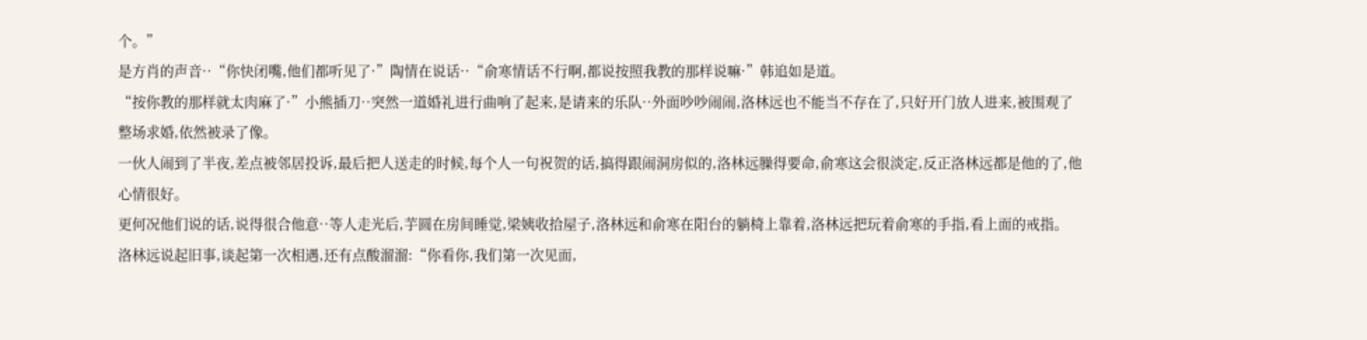个。”
是方肖的声音··“你快闭嘴,他们都听见了·”陶情在说话··“俞寒情话不行啊,都说按照我教的那样说嘛·”韩追如是道。
“按你教的那样就太肉麻了·”小熊插刀··突然一道婚礼进行曲响了起来,是请来的乐队··外面吵吵闹闹,洛林远也不能当不存在了,只好开门放人进来,被围观了整场求婚,依然被录了像。
一伙人闹到了半夜,差点被邻居投诉,最后把人送走的时候,每个人一句祝贺的话,搞得跟闹洞房似的,洛林远臊得要命,俞寒这会很淡定,反正洛林远都是他的了,他心情很好。
更何况他们说的话,说得很合他意··等人走光后,芋圆在房间睡觉,梁姨收拾屋子,洛林远和俞寒在阳台的躺椅上靠着,洛林远把玩着俞寒的手指,看上面的戒指。
洛林远说起旧事,谈起第一次相遇,还有点酸溜溜:“你看你,我们第一次见面,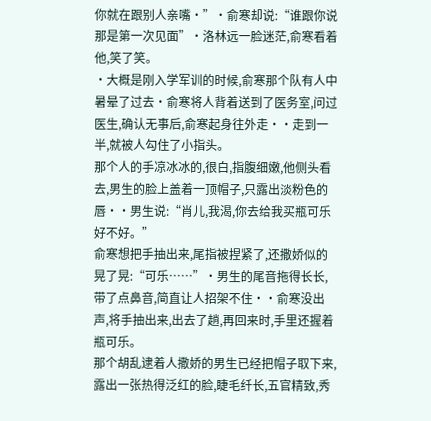你就在跟别人亲嘴·”·俞寒却说:“谁跟你说那是第一次见面”·洛林远一脸迷茫,俞寒看着他,笑了笑。
·大概是刚入学军训的时候,俞寒那个队有人中暑晕了过去·俞寒将人背着送到了医务室,问过医生,确认无事后,俞寒起身往外走··走到一半,就被人勾住了小指头。
那个人的手凉冰冰的,很白,指腹细嫩,他侧头看去,男生的脸上盖着一顶帽子,只露出淡粉色的唇··男生说:“肖儿,我渴,你去给我买瓶可乐好不好。”
俞寒想把手抽出来,尾指被捏紧了,还撒娇似的晃了晃:“可乐……”·男生的尾音拖得长长,带了点鼻音,简直让人招架不住··俞寒没出声,将手抽出来,出去了趟,再回来时,手里还握着瓶可乐。
那个胡乱逮着人撒娇的男生已经把帽子取下来,露出一张热得泛红的脸,睫毛纤长,五官精致,秀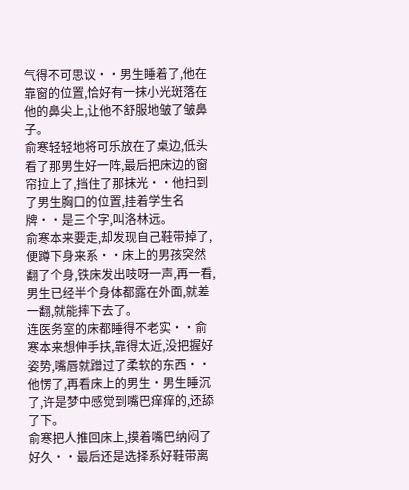气得不可思议··男生睡着了,他在靠窗的位置,恰好有一抹小光斑落在他的鼻尖上,让他不舒服地皱了皱鼻子。
俞寒轻轻地将可乐放在了桌边,低头看了那男生好一阵,最后把床边的窗帘拉上了,挡住了那抹光··他扫到了男生胸口的位置,挂着学生名牌··是三个字,叫洛林远。
俞寒本来要走,却发现自己鞋带掉了,便蹲下身来系··床上的男孩突然翻了个身,铁床发出吱呀一声,再一看,男生已经半个身体都露在外面,就差一翻,就能摔下去了。
连医务室的床都睡得不老实··俞寒本来想伸手扶,靠得太近,没把握好姿势,嘴唇就蹭过了柔软的东西··他愣了,再看床上的男生·男生睡沉了,许是梦中感觉到嘴巴痒痒的,还舔了下。
俞寒把人推回床上,摸着嘴巴纳闷了好久··最后还是选择系好鞋带离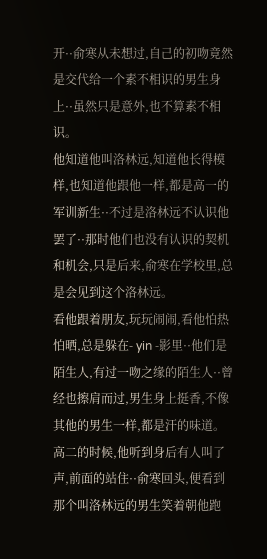开··俞寒从未想过,自己的初吻竟然是交代给一个素不相识的男生身上··虽然只是意外,也不算素不相识。
他知道他叫洛林远,知道他长得模样,也知道他跟他一样,都是高一的军训新生··不过是洛林远不认识他罢了··那时他们也没有认识的契机和机会,只是后来,俞寒在学校里,总是会见到这个洛林远。
看他跟着朋友,玩玩闹闹,看他怕热怕晒,总是躲在- yin -影里··他们是陌生人,有过一吻之缘的陌生人··曾经也擦肩而过,男生身上挺香,不像其他的男生一样,都是汗的味道。
高二的时候,他听到身后有人叫了声,前面的站住··俞寒回头,便看到那个叫洛林远的男生笑着朝他跑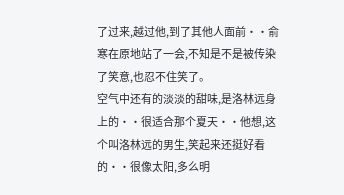了过来,越过他,到了其他人面前··俞寒在原地站了一会,不知是不是被传染了笑意,也忍不住笑了。
空气中还有的淡淡的甜味,是洛林远身上的··很适合那个夏天··他想,这个叫洛林远的男生,笑起来还挺好看的··很像太阳,多么明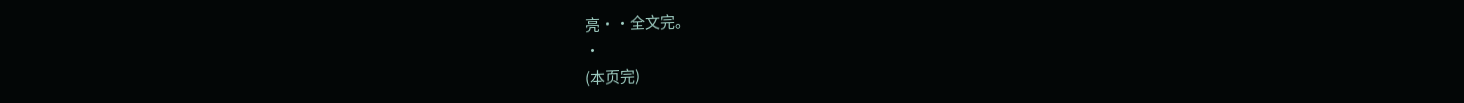亮··全文完。
·
(本页完)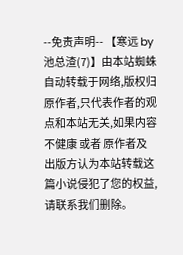--免责声明-- 【寒远 by 池总渣(7)】由本站蜘蛛自动转载于网络,版权归原作者,只代表作者的观点和本站无关,如果内容不健康 或者 原作者及出版方认为本站转载这篇小说侵犯了您的权益,请联系我们删除。